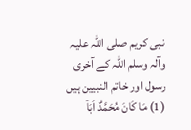نبی کریم صلی اللہ علیہ وآلہ وسلم اللہ کے آخری رسول اور خاتم النبیین ہیں
(1) مَا كَانَ مُحَمَّدٌ اَبَاۤ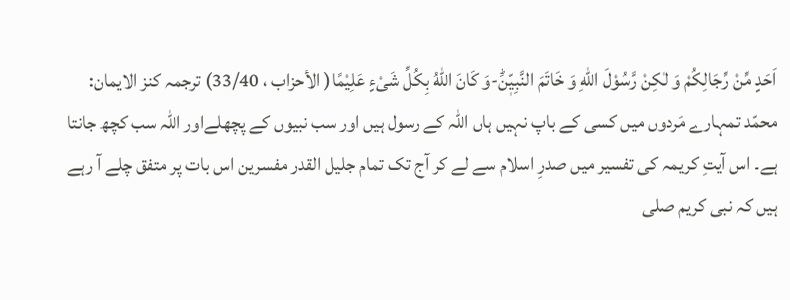اَحَدٍ مِّنْ رِّجَالِكُمْ وَ لٰكِنْ رَّسُوْلَ اللّٰهِ وَ خَاتَمَ النَّبِیّٖنَؕ-وَ كَانَ اللّٰهُ بِكُلِّ شَیْءٍ عَلِیْمًا( الأحزاب ، 33/40) ترجمہ کنز الایمان: محمّد تمہارے مَردوں میں کسی کے باپ نہیں ہاں اللہ کے رسول ہیں اور سب نبیوں کے پچھلےاور اللہ سب کچھ جانتا ہے۔ اس آیتِ کریمہ کی تفسیر میں صدرِ اسلام سے لے کر آج تک تمام جلیل القدر مفسرین اس بات پر متفق چلے آ رہے ہیں کہ نبی کریم صلی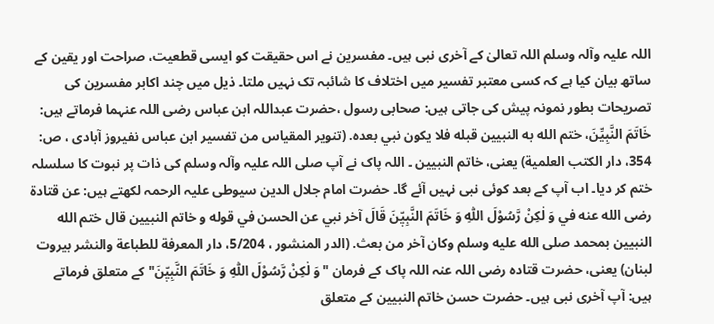اللہ علیہ وآلہ وسلم اللہ تعالیٰ کے آخری نبی ہیں۔ مفسرین نے اس حقیقت کو ایسی قطعیت، صراحت اور یقین کے ساتھ بیان کیا ہے کہ کسی معتبر تفسیر میں اختلاف کا شائبہ تک نہیں ملتا۔ ذیل میں چند اکابر مفسرین کی تصریحات بطور نمونہ پیش کی جاتی ہیں: صحابی رسول ،حضرت عبداللہ ابن عباس رضی اللہ عنہما فرماتے ہیں: خَاتَمَ النَّبِيِّنَ، ختم الله به النبيين قبله فلا يكون نبي بعده. (تنوير المقياس من تفسیر ابن عباس نفیروز آبادی ، ص: 354، دار الکتب العلمیة) یعنی، خاتم النبیین ۔ اللہ پاک نے آپ صلی اللہ علیہ وآلہ وسلم کی ذات پر نبوت کا سلسلہ ختم کر دیا۔ اب آپ کے بعد کوئی نبی نہیں آئے گا۔ حضرت امام جلال الدین سیوطی علیہ الرحمہ لکھتے ہیں: عن قتادة رضى الله عنه في وَ لٰكِنْ رَّسُوْلَ اللّٰهِ وَ خَاتَمَ النَّبِیّٖنَ قَالَ آخر نبي عن الحسن في قوله و خاتم النبيين قال ختم الله النبيين بمحمد صلى الله عليه وسلم وكان آخر من بعث. (الدر المنشور ، 5/204، دار المعرفة للطباعة والنشر بيروت لبنان) یعنی، حضرت قتادہ رضی اللہ عنہ اللہ پاک کے فرمان "وَ لٰكِنْ رَّسُوْلَ اللّٰهِ وَ خَاتَمَ النَّبِیّٖنَ" کے متعلق فرماتے ہیں: آپ آخری نبی ہیں۔ حضرت حسن خاتم النبیین کے متعلق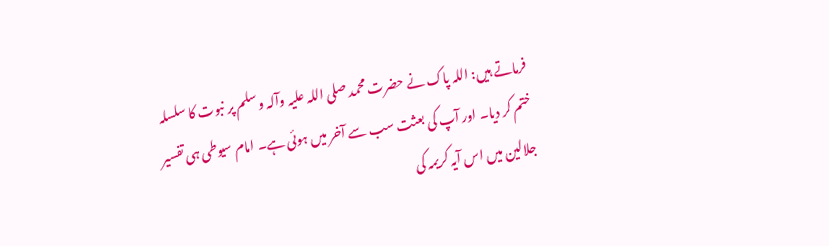فرماتے ہیں: اللہ پاک نے حضرت محمد صلی اللہ علیہ وآلہ وسلم پر نبوت کا سلسلہ ختم کر دیا۔ اور آپ کی بعثت سب سے آخر میں ہوئی ہے۔ امام سیوطی ہی تفسیر جلالین میں اس آیہ کریمہ کی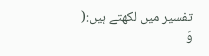تفسیر میں لکھتے ہیں:(
وَ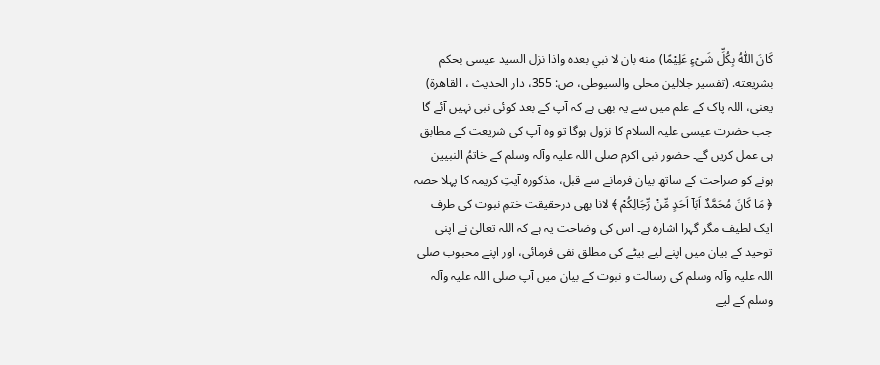كَانَ اللّٰهُ بِكُلِّ شَیْءٍ عَلِیْمًا) منه بان لا نبي بعده واذا نزل السيد عيسى بحكم بشريعته. (تفسیر جلالین محلی والسیوطی، ص: 355، دار الحديث ، القاهرة) یعنی، اللہ پاک کے علم میں سے یہ بھی ہے کہ آپ کے بعد کوئی نبی نہیں آئے گا جب حضرت عیسی علیہ السلام کا نزول ہوگا تو وہ آپ کی شریعت کے مطابق ہی عمل کریں گے۔ حضور نبی اکرم صلی اللہ علیہ وآلہ وسلم کے خاتمُ النبیین ہونے کو صراحت کے ساتھ بیان فرمانے سے قبل، مذکورہ آیتِ کریمہ کا پہلا حصہ ﴿ مَا كَانَ مُحَمَّدٌ اَبَاۤ اَحَدٍ مِّنْ رِّجَالِكُمْ ﴾ لانا بھی درحقیقت ختمِ نبوت کی طرف ایک لطیف مگر گہرا اشارہ ہے۔ اس کی وضاحت یہ ہے کہ اللہ تعالیٰ نے اپنی توحید کے بیان میں اپنے لیے بیٹے کی مطلق نفی فرمائی، اور اپنے محبوب صلی اللہ علیہ وآلہ وسلم کی رسالت و نبوت کے بیان میں آپ صلی اللہ علیہ وآلہ وسلم کے لیے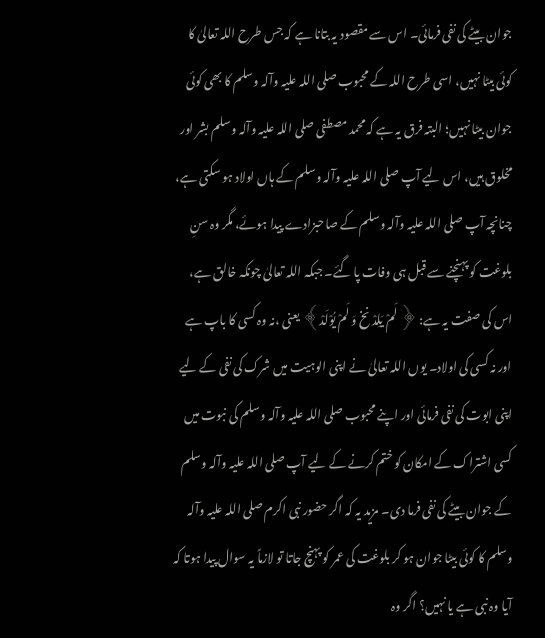جوان بیٹے کی نفی فرمائی۔ اس سے مقصود یہ بتانا ہے کہ جس طرح اللہ تعالیٰ کا کوئی بیٹا نہیں، اسی طرح اللہ کے محبوب صلی اللہ علیہ وآلہ وسلم کا بھی کوئی جوان بیٹا نہیں؛ البتہ فرق یہ ہے کہ محمد مصطفی صلی اللہ علیہ وآلہ وسلم بشر اور مخلوق ہیں، اس لیے آپ صلی اللہ علیہ وآلہ وسلم کے ہاں اولاد ہو سکتی ہے، چنانچہ آپ صلی اللہ علیہ وآلہ وسلم کے صاحبزادے پیدا ہوئے، مگر وہ سنِ بلوغت کو پہنچنے سے قبل ہی وفات پا گئے۔ جبکہ اللہ تعالیٰ چونکہ خالق ہے، اس کی صفت یہ ہے: ﴿ لَمْ یَلِدْ نخ وَ لَمْ یُوْلَدْ﴾ یعنی ،نہ وہ کسی کا باپ ہے اور نہ کسی کی اولاد۔ یوں اللہ تعالیٰ نے اپنی الوہیت میں شرک کی نفی کے لیے اپنی ابوت کی نفی فرمائی اور اپنے محبوب صلی اللہ علیہ وآلہ وسلم کی نبوت میں کسی اشتراک کے امکان کو ختم کرنے کے لیے آپ صلی اللہ علیہ وآلہ وسلم کے جوان بیٹے کی نفی فرما دی۔ مزید یہ کہ اگر حضور نبی اکرم صلی اللہ علیہ وآلہ وسلم کا کوئی بیٹا جوان ہو کر بلوغت کی عمر کو پہنچ جاتا تو لازماً یہ سوال پیدا ہوتا کہ آیا وہ نبی ہے یا نہیں؟ اگر وہ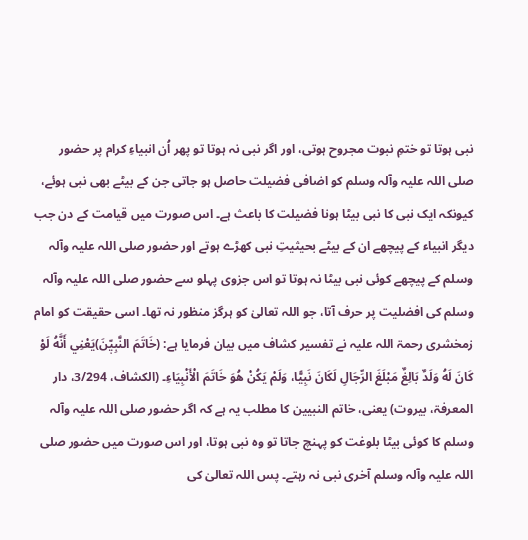نبی ہوتا تو ختمِ نبوت مجروح ہوتی، اور اگر نبی نہ ہوتا تو پھر اُن انبیاءِ کرام پر حضور صلی اللہ علیہ وآلہ وسلم کو اضافی فضیلت حاصل ہو جاتی جن کے بیٹے بھی نبی ہوئے، کیونکہ ایک نبی کا نبی بیٹا ہونا فضیلت کا باعث ہے۔ اس صورت میں قیامت کے دن جب دیگر انبیاء کے پیچھے ان کے بیٹے بحیثیتِ نبی کھڑے ہوتے اور حضور صلی اللہ علیہ وآلہ وسلم کے پیچھے کوئی نبی بیٹا نہ ہوتا تو اس جزوی پہلو سے حضور صلی اللہ علیہ وآلہ وسلم کی افضلیت پر حرف آتا، جو اللہ تعالیٰ کو ہرگز منظور نہ تھا۔ اسی حقیقت کو امام زمخشری رحمۃ اللہ علیہ نے تفسیر کشاف میں بیان فرمایا ہے: (خَاتَمَ النَّبِیّٖنَ)يَعْنِي أَنَّهُ لَوْ كَانَ لَهُ وَلَدٌ بَالِغٌ مَبْلَغَ الرِّجَالِ لَكَانَ نَبِيًّا، وَلَمْ يَكُنْ هُوَ خَاتَمَ الْأَنْبِيَاءِ۔ (الکشاف، 3/294، دار المعرفۃ، بیروت) یعنی، خاتم النبیین کا مطلب یہ ہے کہ اگر حضور صلی اللہ علیہ وآلہ وسلم کا کوئی بیٹا بلوغت کو پہنچ جاتا تو وہ نبی ہوتا، اور اس صورت میں حضور صلی اللہ علیہ وآلہ وسلم آخری نبی نہ رہتے۔ پس اللہ تعالیٰ کی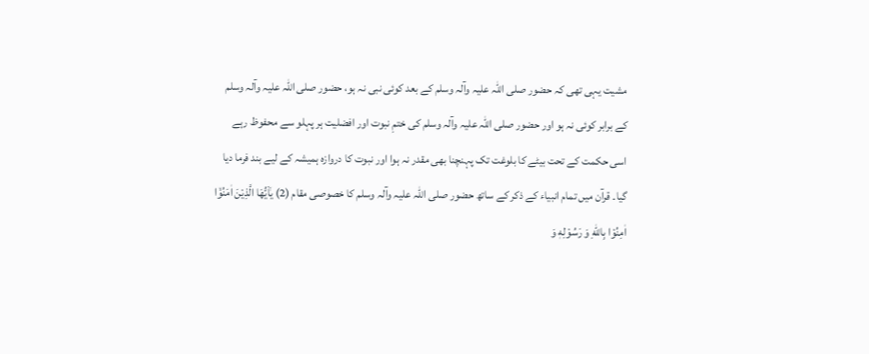مشیت یہی تھی کہ حضور صلی اللہ علیہ وآلہ وسلم کے بعد کوئی نبی نہ ہو، حضور صلی اللہ علیہ وآلہ وسلم کے برابر کوئی نہ ہو اور حضور صلی اللہ علیہ وآلہ وسلم کی ختمِ نبوت اور افضلیت ہر پہلو سے محفوظ رہے اسی حکمت کے تحت بیٹے کا بلوغت تک پہنچنا بھی مقدر نہ ہوا اور نبوت کا دروازہ ہمیشہ کے لیے بند فرما دیا گیا۔ قرآن میں تمام انبیاء کے ذکر کے ساتھ حضور صلی اللہ علیہ وآلہ وسلم کا خصوصی مقام (2) یٰۤاَیُّهَا الَّذِیْنَ اٰمَنُوْۤا اٰمِنُوْا بِاللّٰهِ وَ رَسُوْلِهٖ وَ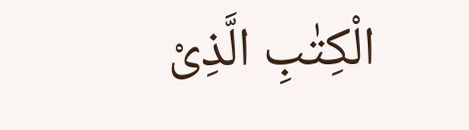الْكِتٰبِ الَّذِیْ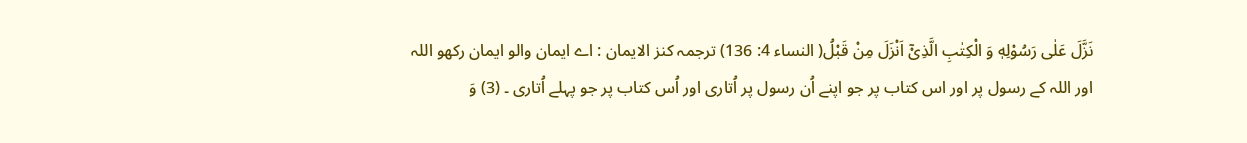نَزَّلَ عَلٰى رَسُوْلِهٖ وَ الْكِتٰبِ الَّذِیْۤ اَنْزَلَ مِنْ قَبْلُ( النساء 4: 136) ترجمہ کنز الایمان : اے ایمان والو ایمان رکھو اللہ اور اللہ کے رسول پر اور اس کتاب پر جو اپنے اُن رسول پر اُتاری اور اُس کتاب پر جو پہلے اُتاری ۔ (3) وَ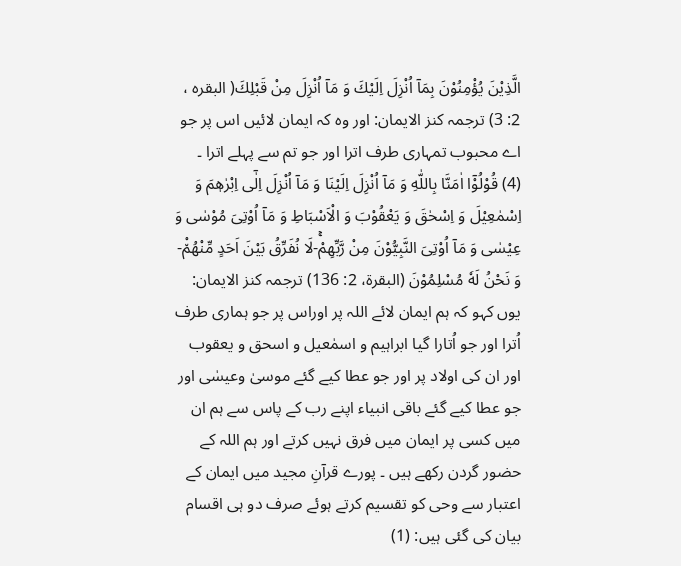الَّذِیْنَ یُؤْمِنُوْنَ بِمَاۤ اُنْزِلَ اِلَیْكَ وَ مَاۤ اُنْزِلَ مِنْ قَبْلِكَ( البقره ، 2: 3) ترجمہ کنز الایمان: اور وہ کہ ایمان لائیں اس پر جو اے محبوب تمہاری طرف اترا اور جو تم سے پہلے اترا ۔ (4) قُوْلُوْۤا اٰمَنَّا بِاللّٰهِ وَ مَاۤ اُنْزِلَ اِلَیْنَا وَ مَاۤ اُنْزِلَ اِلٰۤى اِبْرٰهٖمَ وَ اِسْمٰعِیْلَ وَ اِسْحٰقَ وَ یَعْقُوْبَ وَ الْاَسْبَاطِ وَ مَاۤ اُوْتِیَ مُوْسٰى وَ عِیْسٰى وَ مَاۤ اُوْتِیَ النَّبِیُّوْنَ مِنْ رَّبِّهِمْۚ-لَا نُفَرِّقُ بَیْنَ اَحَدٍ مِّنْهُمْ٘-وَ نَحْنُ لَهٗ مُسْلِمُوْنَ (البقرة، 2: 136) ترجمہ کنز الایمان: یوں کہو کہ ہم ایمان لائے اللہ پر اوراس پر جو ہماری طرف اُترا اور جو اُتارا گیا ابراہیم و اسمٰعیل و اسحق و یعقوب اور ان کی اولاد پر اور جو عطا کیے گئے موسیٰ وعیسٰی اور جو عطا کیے گئے باقی انبیاء اپنے رب کے پاس سے ہم ان میں کسی پر ایمان میں فرق نہیں کرتے اور ہم اللہ کے حضور گردن رکھے ہیں ۔ پورے قرآنِ مجید میں ایمان کے اعتبار سے وحی کو تقسیم کرتے ہوئے صرف دو ہی اقسام بیان کی گئی ہیں: (1)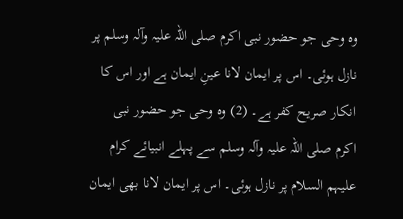وہ وحی جو حضور نبی اکرم صلی اللہ علیہ وآلہ وسلم پر نازل ہوئی۔ اس پر ایمان لانا عینِ ایمان ہے اور اس کا انکار صریح کفر ہے۔ (2) وہ وحی جو حضور نبی اکرم صلی اللہ علیہ وآلہ وسلم سے پہلے انبیائے کرام علیہم السلام پر نازل ہوئی۔ اس پر ایمان لانا بھی ایمان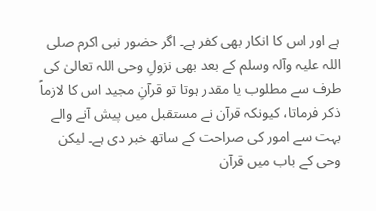ہے اور اس کا انکار بھی کفر ہے۔ اگر حضور نبی اکرم صلی اللہ علیہ وآلہ وسلم کے بعد بھی نزولِ وحی اللہ تعالیٰ کی طرف سے مطلوب یا مقدر ہوتا تو قرآنِ مجید اس کا لازماً ذکر فرماتا، کیونکہ قرآن نے مستقبل میں پیش آنے والے بہت سے امور کی صراحت کے ساتھ خبر دی ہے۔ لیکن وحی کے باب میں قرآن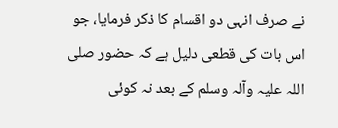نے صرف انہی دو اقسام کا ذکر فرمایا، جو اس بات کی قطعی دلیل ہے کہ حضور صلی اللہ علیہ وآلہ وسلم کے بعد نہ کوئی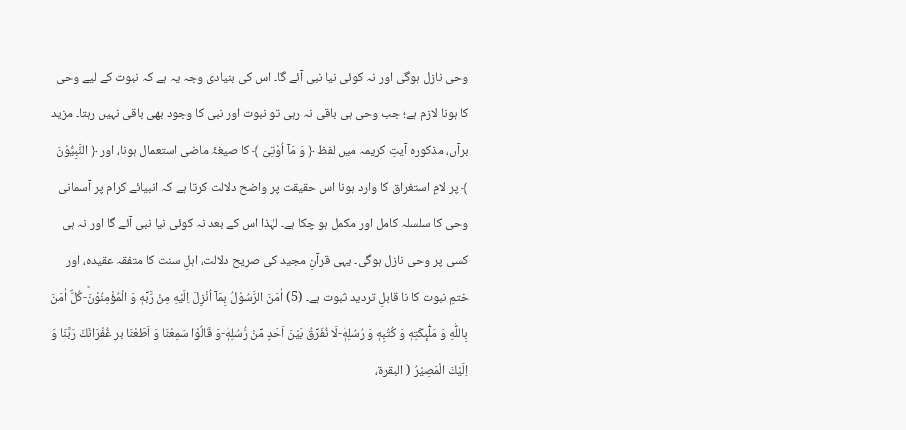وحی نازل ہوگی اور نہ کوئی نیا نبی آئے گا۔ اس کی بنیادی وجہ یہ ہے کہ نبوت کے لیے وحی کا ہونا لازم ہے؛ جب وحی ہی باقی نہ رہی تو نبوت اور نبی کا وجود بھی باقی نہیں رہتا۔ مزید برآں، مذکورہ آیتِ کریمہ میں لفظ ﴿ وَ مَاۤ اُوْتِیَ ﴾ کا صیغۂ ماضی استعمال ہونا، اور ﴿ النَّبِیُّوْنَ ﴾ پر لامِ استغراق کا وارد ہونا اس حقیقت پر واضح دلالت کرتا ہے کہ انبیائے کرام پر آسمانی وحی کا سلسلہ کامل اور مکمل ہو چکا ہے۔ لہٰذا اس کے بعد نہ کوئی نیا نبی آئے گا اور نہ ہی کسی پر وحی نازل ہوگی۔ یہی قرآنِ مجید کی صریح دلالت، اہلِ سنت کا متفقہ عقیدہ، اور ختمِ نبوت کا نا قابلِ تردید ثبوت ہے۔ (5) اٰمَنَ الرَّسُوْلُ بِمَاۤ اُنْزِلَ اِلَیْهِ مِنْ رَّبِّهٖ وَ الْمُؤْمِنُوْنَؕ-كُلٌّ اٰمَنَ بِاللّٰهِ وَ مَلٰٓىٕكَتِهٖ وَ كُتُبِهٖ وَ رُسُلِهٖ۫-لَا نُفَرِّقُ بَیْنَ اَحَدٍ مِّنْ رُّسُلِهٖ۫-وَ قَالُوْا سَمِعْنَا وَ اَطَعْنَا بر غُفْرَانَكَ رَبَّنَا وَ اِلَیْكَ الْمَصِیْرُ ( البقرة،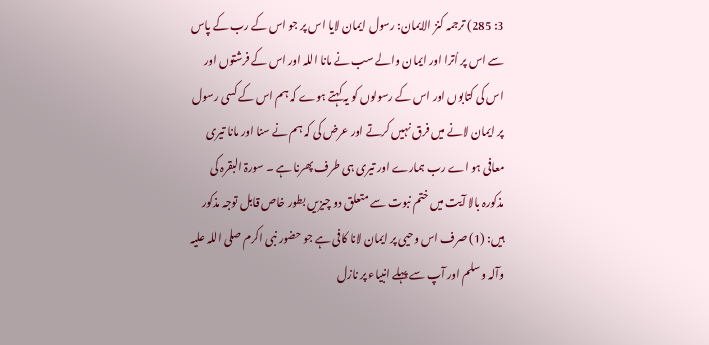3: 285) ترجمہ کنز الایمان: رسول ایمان لایا اس پر جو اس کے رب کے پاس سے اس پر اُترا اور ایمان والے سب نے مانا اللہ اور اس کے فرشتوں اور اس کی کتابوں اور اس کے رسولوں کو یہ کہتے ہوے کہ ہم اس کے کسی رسول پر ایمان لانے میں فرق نہیں کرتے اور عرض کی کہ ہم نے سنا اور مانا تیری معافی ہو اے رب ہمارے اور تیری ہی طرف پھرنا ہے ۔ سورۃ البقرہ کی مذکورہ بالا آیت میں ختم نبوت سے متعلق دو چیزیں بطور خاص قابل توجہ مذکور ہیں: (1) صرف اس وحیی پر ایمان لانا کافی ہے جو حضور نبی اکرم صلی اللہ علیہ وآلہ وسلم اور آپ سے پہلے انبیاء پر نازل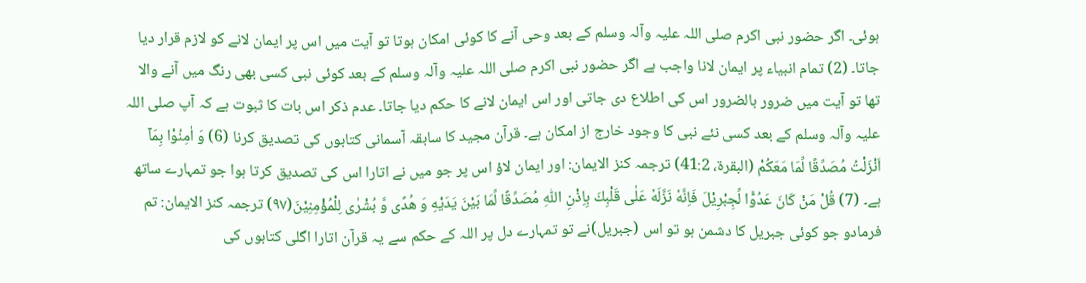ہوئی۔ اگر حضور نبی اکرم صلی اللہ علیہ وآلہ وسلم کے بعد وحی آنے کا کوئی امکان ہوتا تو آیت میں اس پر ایمان لانے کو لازم قرار دیا جاتا۔ (2) تمام انبیاء پر ایمان لانا واجب ہے اگر حضور نبی اکرم صلی اللہ علیہ وآلہ وسلم کے بعد کوئی نبی کسی بھی رنگ میں آنے والا تھا تو آیت میں ضرور بالضرور اس کی اطلاع دی جاتی اور اس ایمان لانے کا حکم دیا جاتا۔ عدم ذکر اس بات کا ثبوت ہے کہ آپ صلی اللہ علیہ وآلہ وسلم کے بعد کسی نئے نبی کا وجود خارج از امکان ہے۔ قرآن مجید کا سابقہ آسمانی کتابوں کی تصدیق کرنا (6) وَ اٰمِنُوْا بِمَاۤ اَنْزَلْتُ مُصَدِّقًا لِّمَا مَعَكُمْ (البقرة، 41:2) ترجمہ کنز الایمان: اور ایمان لاؤ اس پر جو میں نے اتارا اس کی تصدیق کرتا ہوا جو تمہارے ساتھ ہے۔ (7) قُلْ مَنْ كَانَ عَدُوًّا لِّجِبْرِیْلَ فَاِنَّهٗ نَزَّلَهٗ عَلٰى قَلْبِكَ بِاِذْنِ اللّٰهِ مُصَدِّقًا لِّمَا بَیْنَ یَدَیْهِ وَ هُدًى وَّ بُشْرٰى لِلْمُؤْمِنِیْنَ(۹۷) ترجمہ کنز الایمان: تم فرمادو جو کوئی جبریل کا دشمن ہو تو اس (جبریل)نے تو تمہارے دل پر اللہ کے حکم سے یہ قرآن اتارا اگلی کتابوں کی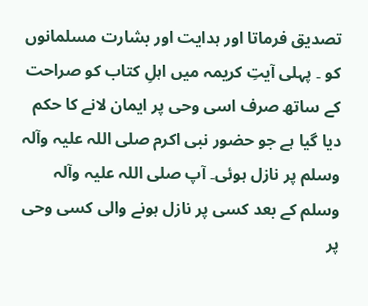تصدیق فرماتا اور ہدایت اور بشارت مسلمانوں کو ۔ پہلی آیتِ کریمہ میں اہلِ کتاب کو صراحت کے ساتھ صرف اسی وحی پر ایمان لانے کا حکم دیا گیا ہے جو حضور نبی اکرم صلی اللہ علیہ وآلہ وسلم پر نازل ہوئی۔ آپ صلی اللہ علیہ وآلہ وسلم کے بعد کسی پر نازل ہونے والی کسی وحی پر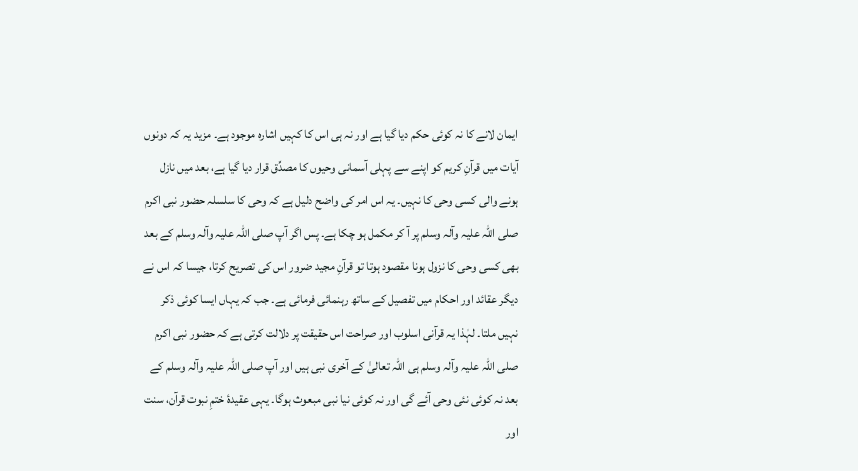ایمان لانے کا نہ کوئی حکم دیا گیا ہے اور نہ ہی اس کا کہیں اشارہ موجود ہے۔ مزید یہ کہ دونوں آیات میں قرآنِ کریم کو اپنے سے پہلی آسمانی وحیوں کا مصدِّق قرار دیا گیا ہے، بعد میں نازل ہونے والی کسی وحی کا نہیں۔ یہ اس امر کی واضح دلیل ہے کہ وحی کا سلسلہ حضور نبی اکرم صلی اللہ علیہ وآلہ وسلم پر آ کر مکمل ہو چکا ہے۔ پس اگر آپ صلی اللہ علیہ وآلہ وسلم کے بعد بھی کسی وحی کا نزول ہونا مقصود ہوتا تو قرآنِ مجید ضرور اس کی تصریح کرتا، جیسا کہ اس نے دیگر عقائد اور احکام میں تفصیل کے ساتھ رہنمائی فرمائی ہے۔ جب کہ یہاں ایسا کوئی ذکر نہیں ملتا۔ لہٰذا یہ قرآنی اسلوب اور صراحت اس حقیقت پر دلالت کرتی ہے کہ حضور نبی اکرم صلی اللہ علیہ وآلہ وسلم ہی اللہ تعالیٰ کے آخری نبی ہیں اور آپ صلی اللہ علیہ وآلہ وسلم کے بعد نہ کوئی نئی وحی آئے گی اور نہ کوئی نیا نبی مبعوث ہوگا۔ یہی عقیدۂ ختمِ نبوت قرآن، سنت اور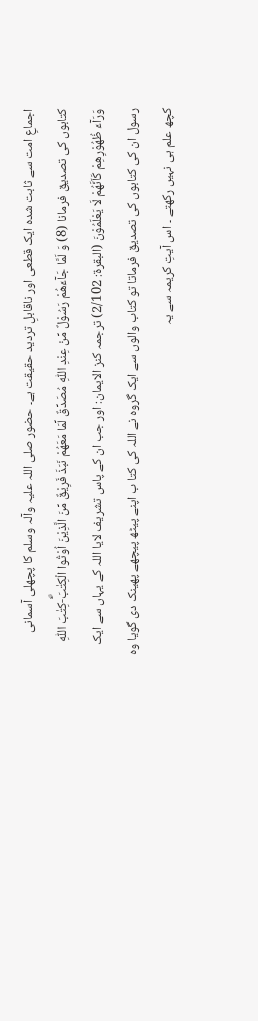اجماعِ امت سے ثابت شدہ ایک قطعی اور ناقابلِ تردید حقیقت ہے۔ حضور صلی اللہ علیہ وآلہ وسلم کا پچھلی آسمانی کتابوں کی تصدیق فرمانا (8) وَ لَمَّا جَآءَهُمْ رَسُوْلٌ مِّنْ عِنْدِ اللّٰهِ مُصَدِّقٌ لِّمَا مَعَهُمْ نَبَذَ فَرِیْقٌ مِّنَ الَّذِیْنَ اُوْتُوا الْكِتٰبَۗۙ-كِتٰبَ اللّٰهِ وَرَآءَ ظُهُوْرِهِمْ كَاَنَّهُمْ لَا یَعْلَمُوْنَ (البقرۃ: 2/102) ترجمہ کنز الایمان: اور جب ان کے پاس تشریف لایا اللہ کے یہاں سے ایک رسول ان کی کتابوں کی تصدیق فرماتا تو کتاب والوں سے ایک گروہ نے اللہ کی کتا ب اپنے پیٹھ پیچھے پھینک دی گویا وہ کچھ علم ہی نہیں رکھتے ۔ اس آیتِ کریمہ سے یہ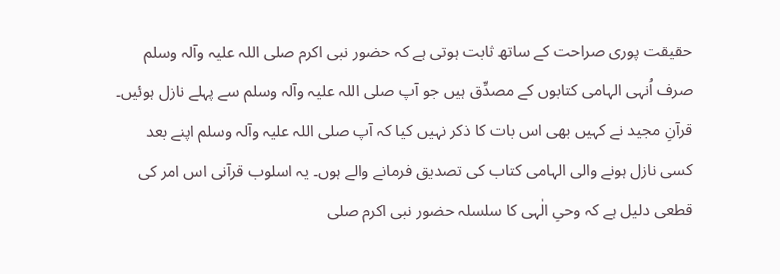حقیقت پوری صراحت کے ساتھ ثابت ہوتی ہے کہ حضور نبی اکرم صلی اللہ علیہ وآلہ وسلم صرف اُنہی الہامی کتابوں کے مصدِّق ہیں جو آپ صلی اللہ علیہ وآلہ وسلم سے پہلے نازل ہوئیں۔ قرآنِ مجید نے کہیں بھی اس بات کا ذکر نہیں کیا کہ آپ صلی اللہ علیہ وآلہ وسلم اپنے بعد کسی نازل ہونے والی الہامی کتاب کی تصدیق فرمانے والے ہوں۔ یہ اسلوب قرآنی اس امر کی قطعی دلیل ہے کہ وحیِ الٰہی کا سلسلہ حضور نبی اکرم صلی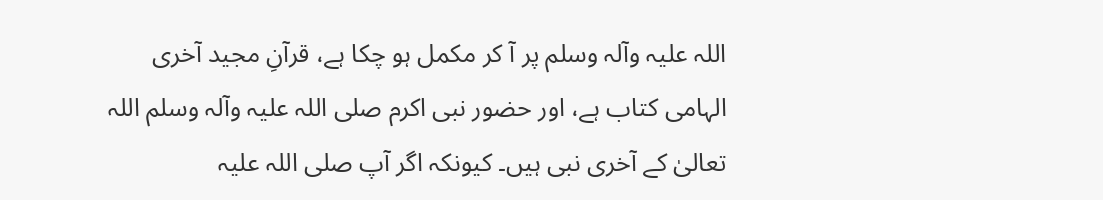اللہ علیہ وآلہ وسلم پر آ کر مکمل ہو چکا ہے، قرآنِ مجید آخری الہامی کتاب ہے، اور حضور نبی اکرم صلی اللہ علیہ وآلہ وسلم اللہ تعالیٰ کے آخری نبی ہیں۔ کیونکہ اگر آپ صلی اللہ علیہ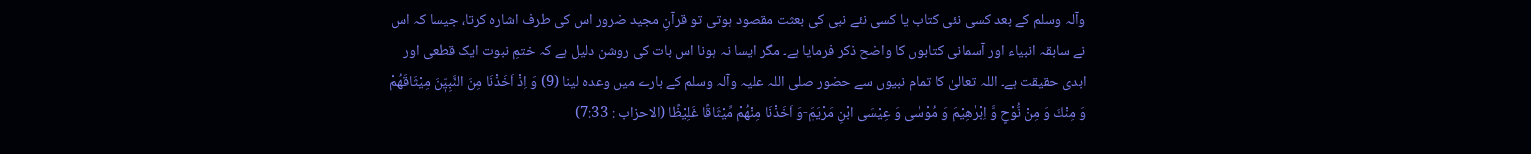وآلہ وسلم کے بعد کسی نئی کتاب یا کسی نئے نبی کی بعثت مقصود ہوتی تو قرآنِ مجید ضرور اس کی طرف اشارہ کرتا، جیسا کہ اس نے سابقہ انبیاء اور آسمانی کتابوں کا واضح ذکر فرمایا ہے۔ مگر ایسا نہ ہونا اس بات کی روشن دلیل ہے کہ ختمِ نبوت ایک قطعی اور ابدی حقیقت ہے۔ اللہ تعالیٰ کا تمام نبیوں سے حضور صلی اللہ علیہ وآلہ وسلم کے بارے میں وعدہ لینا (9) وَ اِذْ اَخَذْنَا مِنَ النَّبِیّٖنَ مِیْثَاقَهُمْ وَ مِنْكَ وَ مِنْ نُّوْحٍ وَّ اِبْرٰهِیْمَ وَ مُوْسٰى وَ عِیْسَى ابْنِ مَرْیَمَ۪-وَ اَخَذْنَا مِنْهُمْ مِّیْثَاقًا غَلِیْظًا (الاحزاب : 7:33)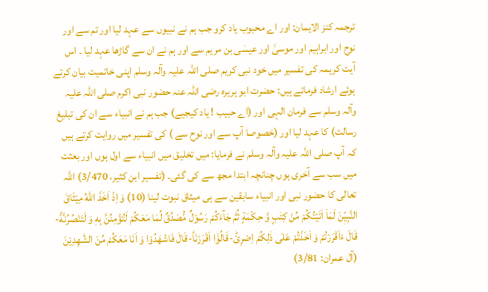ترجمہ کنز الایمان: اور اے محبوب یاد کرو جب ہم نے نبیوں سے عہد لیا اور تم سے اور نوح اور ابراہیم اور موسیٰ اور عیسٰی بن مریم سے اور ہم نے ان سے گاڑھا عہد لیا ۔ اس آیت کریمہ کی تفسیر میں خود نبی کریم صلی اللہ علیہ وآلہ وسلم اپنی خاتمیت بیان کرتے ہوئے ارشاد فرماتے ہیں: حضرت ابو ہریرہ رضی اللہ عنہ حضور نبی اکرم صلی اللہ علیہ وآلہ وسلم سے فرمان الہی اور (اے حبیب ! یاد کیجیے) جب ہم نے انبیاء سے ان کی تبلیغ رسالت) کا عہد لیا اور (خصوصا آپ سے اور نوح سے ) کی تفسیر میں روایت کرتے ہیں کہ آپ صلی اللہ علیہ وآلہ وسلم نے فرمایا: میں تخلیق میں انبیاء سے اول ہوں اور بعثت میں سب سے آخری ہوں چنانچہ ابتدا مجھ سے کی گئی۔ (تفسیر ابن کثیر، 3/470) اللہ تعالی کا حضور نبی اور انبیاء سابقین سے ہی میثاق نبوت لینا (10) وَ اِذْ اَخَذَ اللّٰهُ مِیْثَاقَ النَّبِیّٖنَ لَمَاۤ اٰتَیْتُكُمْ مِّنْ كِتٰبٍ وَّ حِكْمَةٍ ثُمَّ جَآءَكُمْ رَسُوْلٌ مُّصَدِّقٌ لِّمَا مَعَكُمْ لَتُؤْمِنُنَّ بِهٖ وَ لَتَنْصُرُنَّهٗؕ-قَالَ ءَاَقْرَرْتُمْ وَ اَخَذْتُمْ عَلٰى ذٰلِكُمْ اِصْرِیْؕ-قَالُوْۤا اَقْرَرْنَاؕ-قَالَ فَاشْهَدُوْا وَ اَنَا مَعَكُمْ مِّنَ الشّٰهِدِیْنَ (آل عمران: 3/81)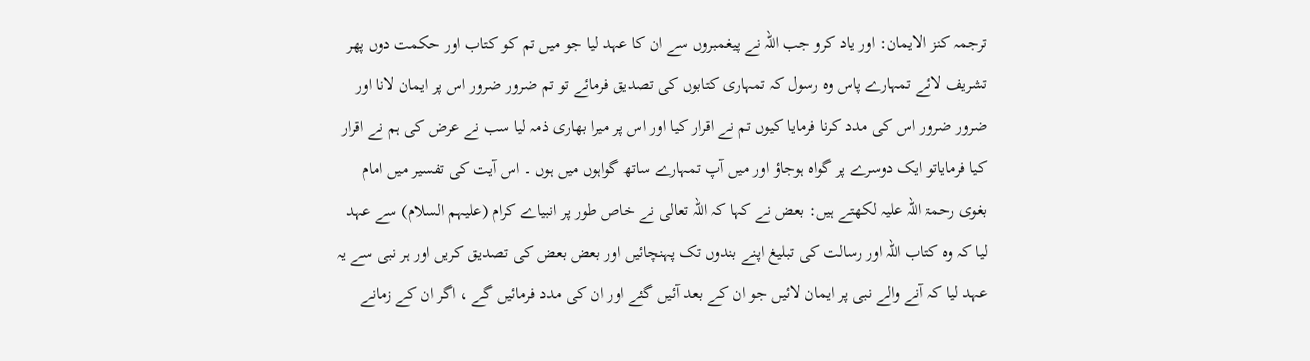ترجمہ کنز الایمان: اور یاد کرو جب اللہ نے پیغمبروں سے ان کا عہد لیا جو میں تم کو کتاب اور حکمت دوں پھر تشریف لائے تمہارے پاس وہ رسول کہ تمہاری کتابوں کی تصدیق فرمائے تو تم ضرور ضرور اس پر ایمان لانا اور ضرور ضرور اس کی مدد کرنا فرمایا کیوں تم نے اقرار کیا اور اس پر میرا بھاری ذمہ لیا سب نے عرض کی ہم نے اقرار کیا فرمایاتو ایک دوسرے پر گواہ ہوجاؤ اور میں آپ تمہارے ساتھ گواہوں میں ہوں ۔ اس آیت کی تفسیر میں امام بغوی رحمۃ اللہ علیہ لکھتے ہیں: بعض نے کہا کہ اللہ تعالی نے خاص طور پر انبیاے کرام (علیہم السلام) سے عہد لیا کہ وہ کتاب اللہ اور رسالت کی تبلیغ اپنے بندوں تک پہنچائیں اور بعض بعض کی تصدیق کریں اور ہر نبی سے یہ عہد لیا کہ آنے والے نبی پر ایمان لائیں جو ان کے بعد آئیں گئے اور ان کی مدد فرمائیں گے ، اگر ان کے زمانے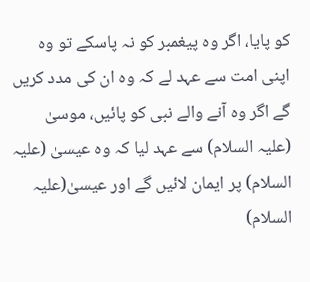کو پایا، اگر وہ پیغمبر کو نہ پاسکے تو وہ اپنی امت سے عہد لے کہ وہ ان کی مدد کریں گے اگر وہ آنے والے نبی کو پائیں، موسیٰ (علیہ السلام) سے عہد لیا کہ وہ عیسیٰ (علیہ السلام) پر ایمان لائیں گے اور عیسیٰ(علیہ السلام)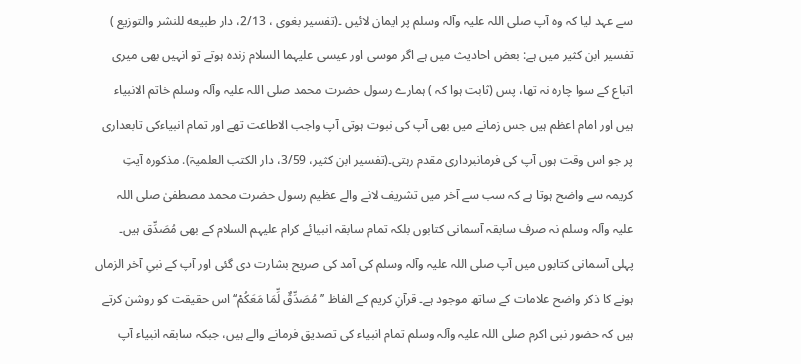سے عہد لیا کہ وہ آپ صلی اللہ علیہ وآلہ وسلم پر ایمان لائیں ۔(تفسیر بغوی ، 2/13، دار طبيعه للنشر والتوزيع ) تفسیر ابن کثیر میں ہے: بعض احادیث میں ہے اگر موسی اور عیسی علیہما السلام زندہ ہوتے تو انہیں بھی میری اتباع کے سوا چارہ نہ تھا، پس (ثابت ہوا کہ ) ہمارے رسول حضرت محمد صلی اللہ علیہ وآلہ وسلم خاتم الانبیاء ہیں اور امام اعظم ہیں جس زمانے میں بھی آپ کی نبوت ہوتی آپ واجب الاطاعت تھے اور تمام انبیاءکی تابعداری پر جو اس وقت ہوں آپ کی فرمانبرداری مقدم رہتی۔(تفسیر ابن کثیر، 3/59، دار الکتب العلميۃ). مذکورہ آیتِ کریمہ سے واضح ہوتا ہے کہ سب سے آخر میں تشریف لانے والے عظیم رسول حضرت محمد مصطفیٰ صلی اللہ علیہ وآلہ وسلم نہ صرف سابقہ آسمانی کتابوں بلکہ تمام سابقہ انبیائے کرام علیہم السلام کے بھی مُصَدِّق ہیں۔ پہلی آسمانی کتابوں میں آپ صلی اللہ علیہ وآلہ وسلم کی آمد کی صریح بشارت دی گئی اور آپ کے نبیِ آخر الزماں ہونے کا ذکر واضح علامات کے ساتھ موجود ہے۔ قرآنِ کریم کے الفاظ ’’مُصَدِّقٌ لِّمَا مَعَكُمْ‘‘ اس حقیقت کو روشن کرتے ہیں کہ حضور نبی اکرم صلی اللہ علیہ وآلہ وسلم تمام انبیاء کی تصدیق فرمانے والے ہیں، جبکہ سابقہ انبیاء آپ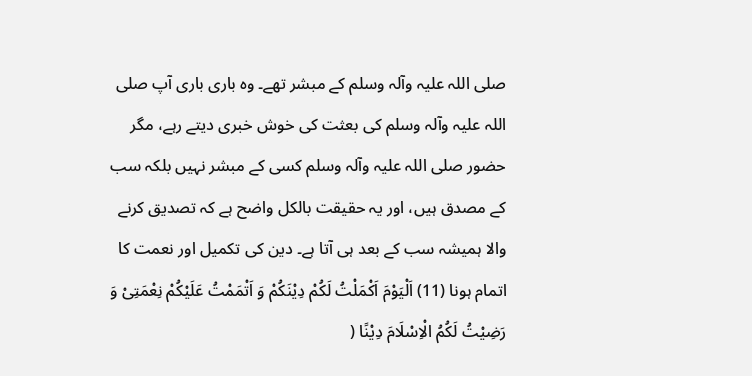صلی اللہ علیہ وآلہ وسلم کے مبشر تھے۔ وہ باری باری آپ صلی اللہ علیہ وآلہ وسلم کی بعثت کی خوش خبری دیتے رہے، مگر حضور صلی اللہ علیہ وآلہ وسلم کسی کے مبشر نہیں بلکہ سب کے مصدق ہیں، اور یہ حقیقت بالکل واضح ہے کہ تصدیق کرنے والا ہمیشہ سب کے بعد ہی آتا ہے۔ دین کی تکمیل اور نعمت کا اتمام ہونا (11) اَلْیَوْمَ اَكْمَلْتُ لَكُمْ دِیْنَكُمْ وَ اَتْمَمْتُ عَلَیْكُمْ نِعْمَتِیْ وَ رَضِیْتُ لَكُمُ الْاِسْلَامَ دِیْنًا (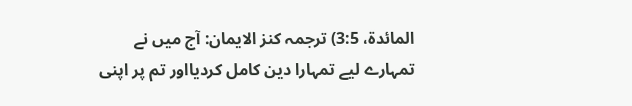المائدة، 3:5) ترجمہ کنز الایمان: آج میں نے تمہارے لیے تمہارا دین کامل کردیااور تم پر اپنی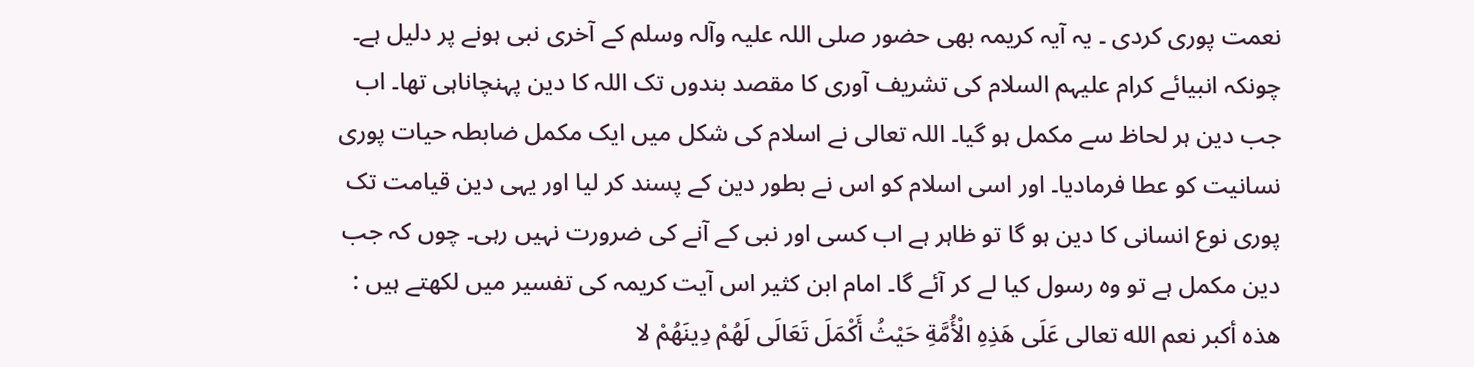نعمت پوری کردی ۔ یہ آیہ کریمہ بھی حضور صلی اللہ علیہ وآلہ وسلم کے آخری نبی ہونے پر دلیل ہے۔ چونکہ انبیائے کرام علیہم السلام کی تشریف آوری کا مقصد بندوں تک اللہ کا دین پہنچاناہی تھا۔ اب جب دین ہر لحاظ سے مکمل ہو گیا۔ اللہ تعالی نے اسلام کی شکل میں ایک مکمل ضابطہ حیات پوری نسانیت کو عطا فرمادیا۔ اور اسی اسلام کو اس نے بطور دین کے پسند کر لیا اور یہی دین قیامت تک پوری نوع انسانی کا دین ہو گا تو ظاہر ہے اب کسی اور نبی کے آنے کی ضرورت نہیں رہی۔ چوں کہ جب دین مکمل ہے تو وہ رسول کیا لے کر آئے گا۔ امام ابن کثیر اس آیت کریمہ کی تفسیر میں لکھتے ہیں : هذه أكبر نعم الله تعالى عَلَى هَذِهِ الْأُمَّةِ حَيْثُ أَكْمَلَ تَعَالَى لَهُمْ دِينَهُمْ لا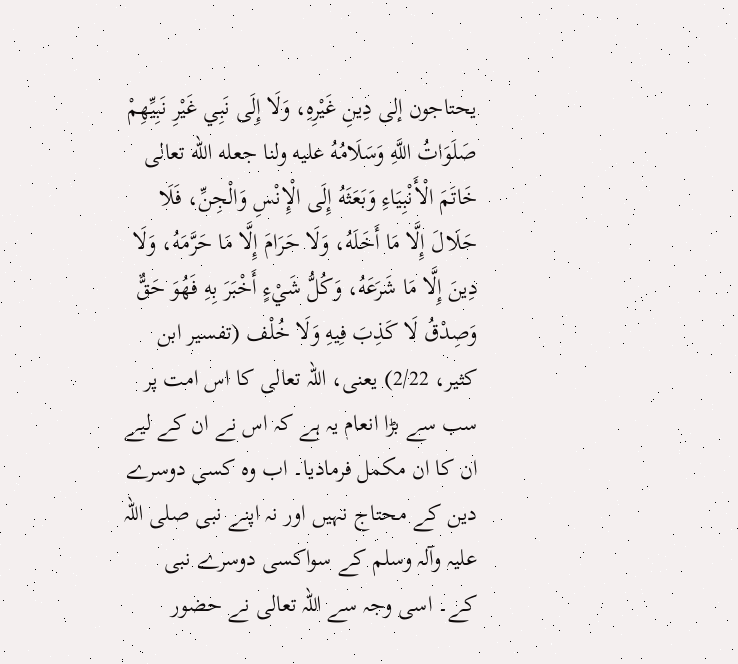يحتاجون إلى دِينِ غَيْرِهِ، وَلَا إِلَى نَبِي غَيْرِ نَبِيِّهِمْ صَلَوَاتُ اللَّهِ وَسَلَامُهُ عليه ولنا جعله الله تعالى خَاتَمَ الْأَنْبِيَاءِ وَبَعَثَهُ إِلَى الْإِنْسِ وَالْجِنِّ، فَلَا حَلَالَ إِلَّا مَا أَخَلَهُ، وَلَا حَرَامَ إِلَّا مَا حَرَّمَهُ، وَلَا دِينَ إِلَّا مَا شَرَعَهُ، وَكُلُّ شَيْءٍ أَخْبَرَ بِهِ فَهُوَ حَقٌّ وَصِدْقُ لَا كَذِبَ فِيهِ وَلَا خُلْف (تفسیر ابن کثیر، 2/22) یعنی، اللہ تعالی کا اس امت پر سب سے بڑا انعام یہ ہے کہ اس نے ان کے لیے ان کا ان مکمل فرمادیا۔ اب وہ کسی دوسرے دین کے محتاج نہیں اور نہ اپنے نبی صلی اللہ علیہ وآلہ وسلم کے سواکسی دوسرے نبی کے۔ اسی وجہ سے اللہ تعالی نے حضور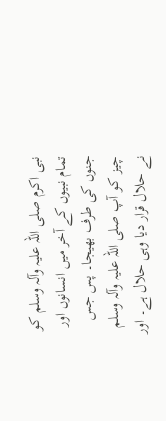نبی اکرم صلی اللہ علیہ وآلہ وسلم کو تمام نبیوں کے آخر میں انسانوں اور جنوں کی طرف بھیجا۔ پس جس چیز کو آپ صلی اللہ علیہ وآلہ وسلم نے حلال قرار دیا وہی حلال ہے۔ اور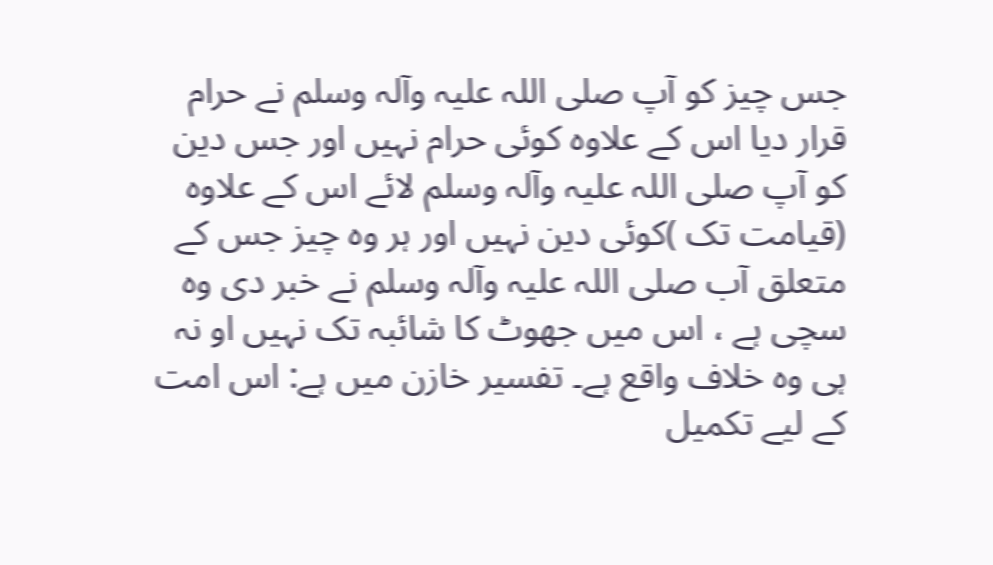جس چیز کو آپ صلی اللہ علیہ وآلہ وسلم نے حرام قرار دیا اس کے علاوہ کوئی حرام نہیں اور جس دین کو آپ صلی اللہ علیہ وآلہ وسلم لائے اس کے علاوہ (قیامت تک )کوئی دین نہیں اور ہر وہ چیز جس کے متعلق آب صلی اللہ علیہ وآلہ وسلم نے خبر دی وہ سچی ہے ، اس میں جھوٹ کا شائبہ تک نہیں او نہ ہی وہ خلاف واقع ہے۔ تفسیر خازن میں ہے: اس امت کے لیے تکمیل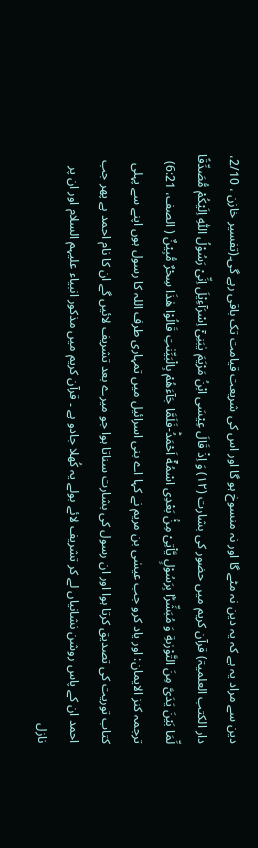دین سے مراد یہ ہے کہ یہ دین نہ مٹے گا اور نہ منسوخ ہو گا اور اس کی شریعت قیامت تک باقی رہے گی۔(تفسیر خازن ، 2/10، دار الکتب العلميۃ) قرآن کریم میں حضور کی بشارت (۱۲) وَ اِذْ قَالَ عِیْسَى ابْنُ مَرْیَمَ یٰبَنِیْۤ اِسْرَآءِیْلَ اِنِّیْ رَسُوْلُ اللّٰهِ اِلَیْكُمْ مُّصَدِّقًا لِّمَا بَیْنَ یَدَیَّ مِنَ التَّوْرٰىةِ وَ مُبَشِّرًۢا بِرَسُوْلٍ یَّاْتِیْ مِنْۢ بَعْدِی اسْمُهٗۤ اَحْمَدُؕ-فَلَمَّا جَآءَهُمْ بِالْبَیِّنٰتِ قَالُوْا هٰذَا سِحْرٌ مُّبِیْنٌ ( الصف، 6:21) ترجمہ کنز الایمان: اور یاد کرو جب عیسٰی بن مریم نے کہا اے بنی اسرائیل میں تمہاری طرف اللہ کا رسول ہوں اپنے سے پہلی کتاب توریت کی تصدیق کرتا ہوا اور ان رسول کی بشارت سناتا ہوا جو میرے بعد تشریف لائیں گے ان کا نام احمد ہے پھر جب احمد ان کے پاس روشن نشانیاں لے کر تشریف لائے بولے یہ کُھلا جادو ہے ۔ قرآن کریم میں مذکور انبیاء علیہم السلام اور ان پر نازل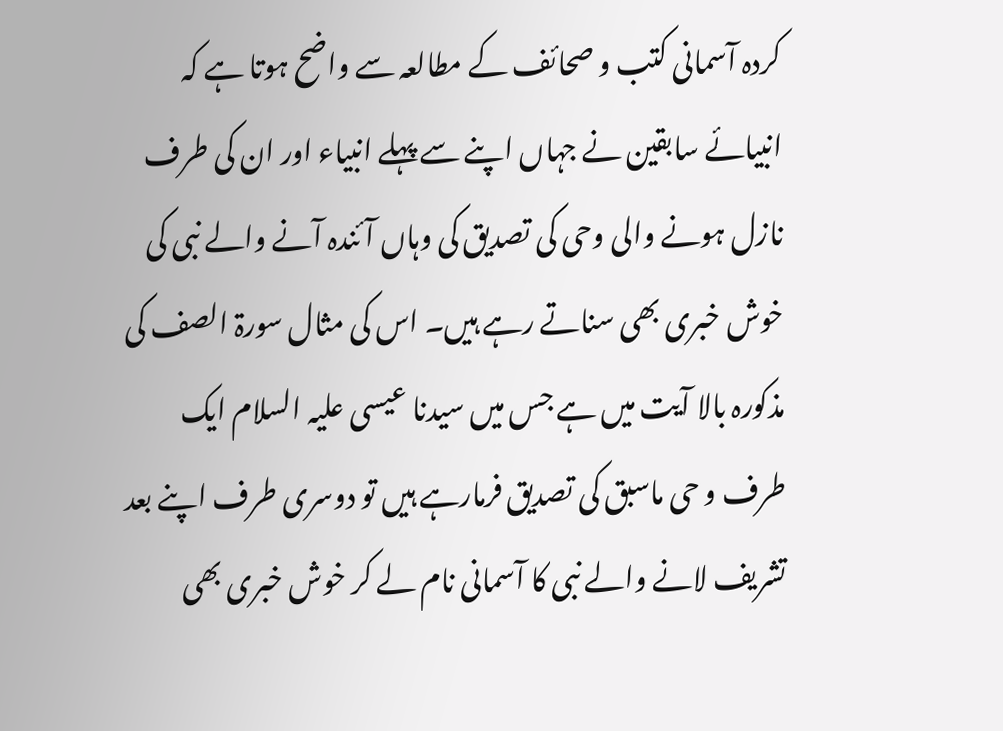کردہ آسمانی کتب و صحائف کے مطالعہ سے واضح ہوتا ہے کہ انبیائے سابقین نے جہاں اپنے سے پہلے انبیاء اور ان کی طرف نازل ہونے والی وحی کی تصدیق کی وہاں آئندہ آنے والے نبی کی خوش خبری بھی سناتے رہے ہیں۔ اس کی مثال سورۃ الصف کی مذکورہ بالا آیت میں ہے جس میں سیدنا عیسی علیہ السلام ایک طرف و حی ماسبق کی تصدیق فرمارہے ہیں تو دوسری طرف اپنے بعد تشریف لانے والے نبی کا آسمانی نام لے کر خوش خبری بھی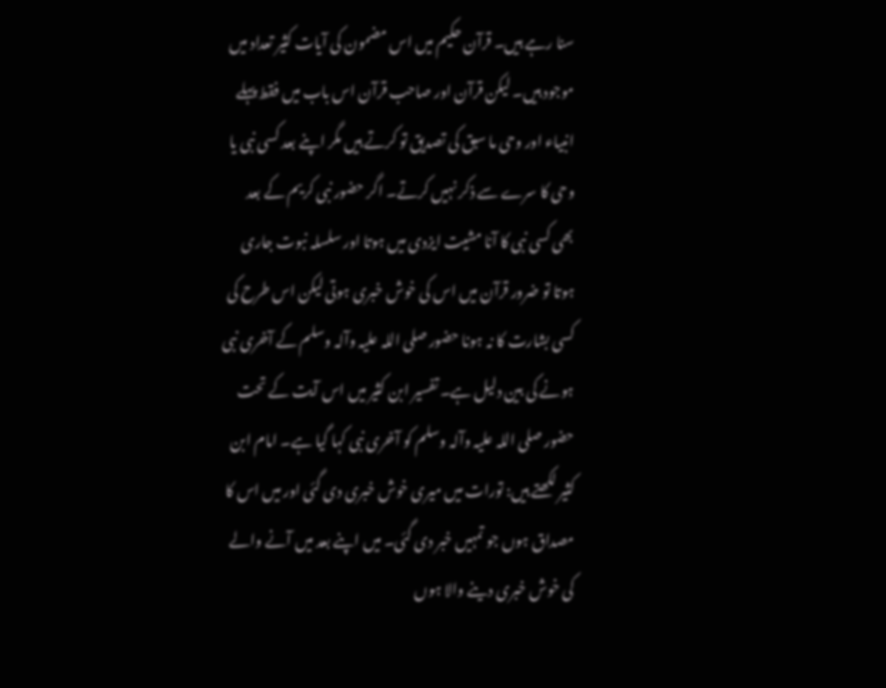سنا رہے ہیں۔ قرآن حکیم میں اس مضمون کی آیات کثیر تعداد میں موجود ہیں۔ لیکن قرآن اور صاحب قرآن اس باب میں فقط پہلے انبیاء اور وحی ما سبق کی تصدیق تو کرتے ہیں مگر اپنے بعد کسی نبی یا وحی کا سرے سے ذکر نہیں کرتے۔ اگر حضور نبی کریم کے بعد بھی کسی نبی کا آنا مشیت ایزدی میں ہوتا اور سلسلہ نبوت جاری ہوتا تو ضرور قرآن میں اس کی خوش خبری ہوتی لیکن اس طرح کی کسی بشارت کا نہ ہونا حضور صلی اللہ علیہ وآلہ وسلم کے آخری نبی ہونے کی بین دلیل ہے۔ تفسیر ابن کثیر میں اس آیت کے تحت حضور صلی اللہ علیہ وآلہ وسلم کو آخری نبی کہا گیا ہے۔ امام ابن کثیر لکھتے ہیں: تورات میں میری خوش خبری دی گئی اور میں اس کا مصداق ہوں جو تمہیں خبر دی گئی۔ میں اپنے بعد میں آنے والے کی خوش خبری دینے والا ہوں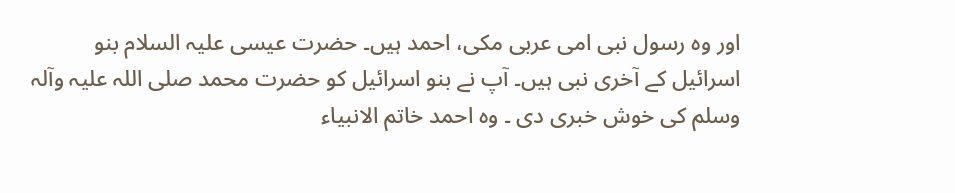اور وہ رسول نبی امی عربی مکی، احمد ہیں۔ حضرت عیسی علیہ السلام بنو اسرائیل کے آخری نبی ہیں۔ آپ نے بنو اسرائیل کو حضرت محمد صلی اللہ علیہ وآلہ وسلم کی خوش خبری دی ۔ وہ احمد خاتم الانبیاء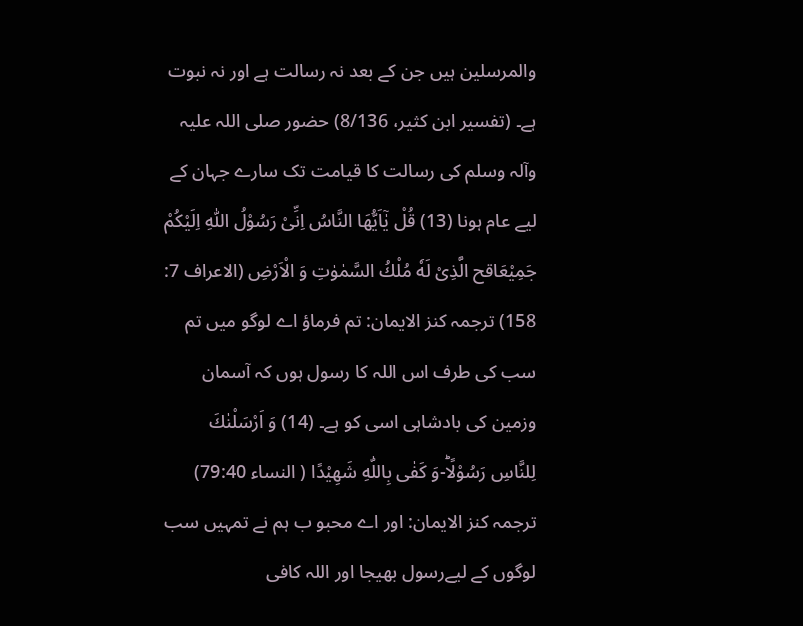والمرسلین ہیں جن کے بعد نہ رسالت ہے اور نہ نبوت ہے۔ (تفسیر ابن کثیر، 8/136) حضور صلی اللہ علیہ وآلہ وسلم کی رسالت کا قیامت تک سارے جہان کے لیے عام ہونا (13) قُلْ یٰۤاَیُّهَا النَّاسُ اِنِّیْ رَسُوْلُ اللّٰهِ اِلَیْكُمْ جَمِیْعَاقح الَّذِیْ لَهٗ مُلْكُ السَّمٰوٰتِ وَ الْاَرْضِ (الاعراف 7: 158) ترجمہ کنز الایمان: تم فرماؤ اے لوگو میں تم سب کی طرف اس اللہ کا رسول ہوں کہ آسمان وزمین کی بادشاہی اسی کو ہے۔ (14) وَ اَرْسَلْنٰكَ لِلنَّاسِ رَسُوْلًاؕ-وَ كَفٰى بِاللّٰهِ شَهِیْدًا ( النساء 79:40) ترجمہ کنز الایمان: اور اے محبو ب ہم نے تمہیں سب لوگوں کے لیےرسول بھیجا اور اللہ کافی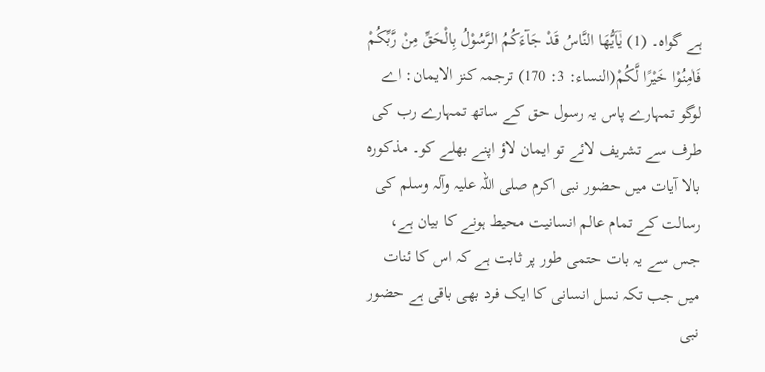ہے گواہ۔ (1) یٰۤاَیُّهَا النَّاسُ قَدْ جَآءَكُمُ الرَّسُوْلُ بِالْحَقِّ مِنْ رَّبِّكُمْ فَاٰمِنُوْا خَیْرًا لَّكُمْ(النساء: 3: 170) ترجمہ کنز الایمان: اے لوگو تمہارے پاس یہ رسول حق کے ساتھ تمہارے رب کی طرف سے تشریف لائے تو ایمان لاؤ اپنے بھلے کو۔ مذکورہ بالا آیات میں حضور نبی اکرم صلی اللہ علیہ وآلہ وسلم کی رسالت کے تمام عالم انسانیت محیط ہونے کا بیان ہے، جس سے یہ بات حتمی طور پر ثابت ہے کہ اس کا ئنات میں جب تکہ نسل انسانی کا ایک فرد بھی باقی ہے حضور نبی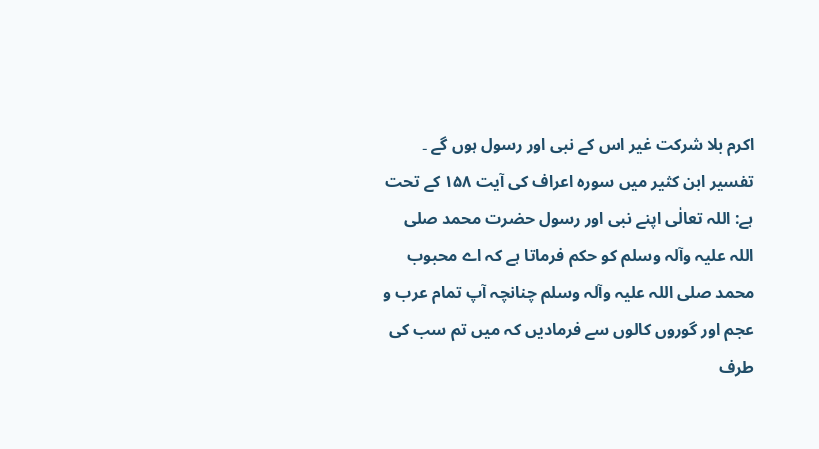اکرم بلا شرکت غیر اس کے نبی اور رسول ہوں گے ۔ تفسیر ابن کثیر میں سورہ اعراف کی آیت ۱۵۸ کے تحت ہے: اللہ تعالٰی اپنے نبی اور رسول حضرت محمد صلی اللہ علیہ وآلہ وسلم کو حکم فرماتا ہے کہ اے محبوب محمد صلی اللہ علیہ وآلہ وسلم چنانچہ آپ تمام عرب و عجم اور گوروں کالوں سے فرمادیں کہ میں تم سب کی طرف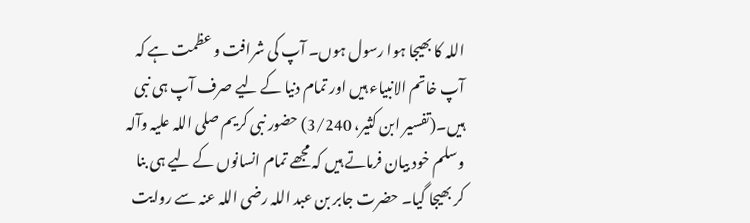اللہ کا بھیجا ہوا رسول ہوں۔ آپ کی شرافت و عظمت ہے کہ آپ خاتم الانبیاء ہیں اور تمام دنیا کے لیے صرف آپ ہی نبی ہیں۔(تفسیر ابن کثیر، 3/240) حضور نبی کریم صلی اللہ علیہ وآلہ وسلم خود بیان فرماتے ہیں کہ مجھے تمام انسانوں کے لیے ہی بنا کر بھیجا گیا۔ حضرت جابر بن عبد اللہ رضی اللہ عنہ سے روایت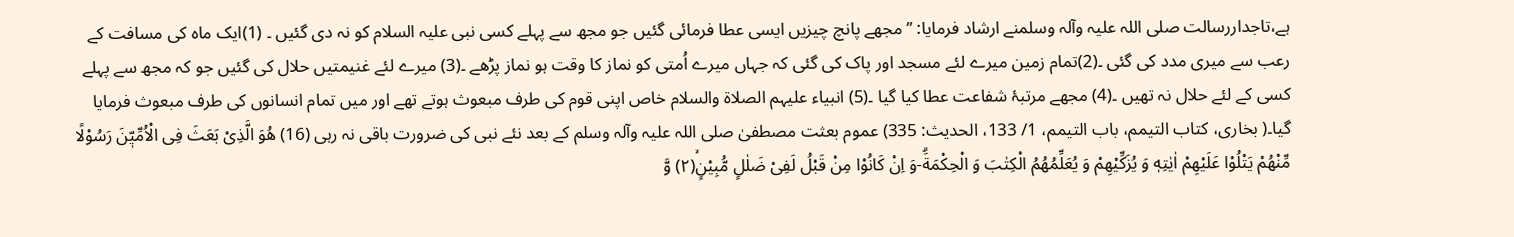ہے،تاجداررسالت صلی اللہ علیہ وآلہ وسلمنے ارشاد فرمایا: ’’مجھے پانچ چیزیں ایسی عطا فرمائی گئیں جو مجھ سے پہلے کسی نبی علیہ السلام کو نہ دی گئیں ۔ (1)ایک ماہ کی مسافت کے رعب سے میری مدد کی گئی ۔(2)تمام زمین میرے لئے مسجد اور پاک کی گئی کہ جہاں میرے اُمتی کو نماز کا وقت ہو نماز پڑھے ۔(3) میرے لئے غنیمتیں حلال کی گئیں جو کہ مجھ سے پہلے کسی کے لئے حلال نہ تھیں ۔(4) مجھے مرتبۂ شفاعت عطا کیا گیا ۔(5) انبیاء علیہم الصلاۃ والسلام خاص اپنی قوم کی طرف مبعوث ہوتے تھے اور میں تمام انسانوں کی طرف مبعوث فرمایا گیا۔( بخاری، کتاب التیمم، باب التیمم، 1/ 133، الحدیث: 335) عموم بعثت مصطفیٰ صلی اللہ علیہ وآلہ وسلم کے بعد نئے نبی کی ضرورت باقی نہ رہی (16) هُوَ الَّذِیْ بَعَثَ فِی الْاُمِّیّٖنَ رَسُوْلًا مِّنْهُمْ یَتْلُوْا عَلَیْهِمْ اٰیٰتِهٖ وَ یُزَكِّیْهِمْ وَ یُعَلِّمُهُمُ الْكِتٰبَ وَ الْحِكْمَةَۗ-وَ اِنْ كَانُوْا مِنْ قَبْلُ لَفِیْ ضَلٰلٍ مُّبِیْنٍۙ(۲) وَّ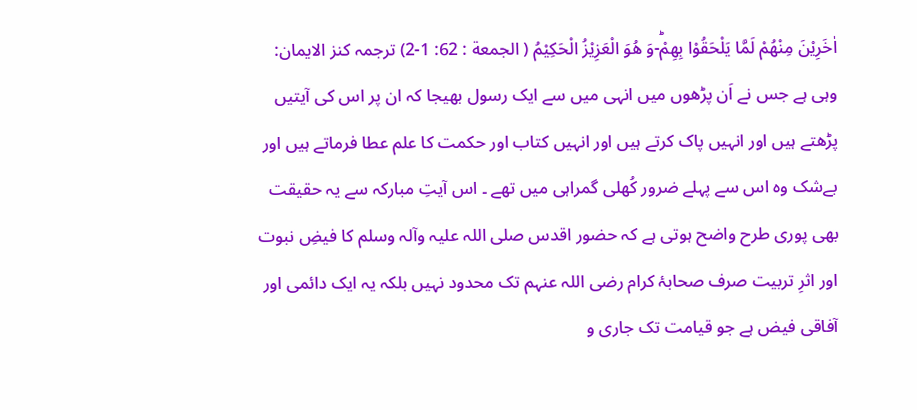اٰخَرِیْنَ مِنْهُمْ لَمَّا یَلْحَقُوْا بِهِمْؕ-وَ هُوَ الْعَزِیْزُ الْحَكِیْمُ ( الجمعة : 62: 1-2) ترجمہ کنز الایمان: وہی ہے جس نے اَن پڑھوں میں انہی میں سے ایک رسول بھیجا کہ ان پر اس کی آیتیں پڑھتے ہیں اور انہیں پاک کرتے ہیں اور انہیں کتاب اور حکمت کا علم عطا فرماتے ہیں اور بےشک وہ اس سے پہلے ضرور کُھلی گمراہی میں تھے ۔ اس آیتِ مبارکہ سے یہ حقیقت بھی پوری طرح واضح ہوتی ہے کہ حضور اقدس صلی اللہ علیہ وآلہ وسلم کا فیضِ نبوت اور اثرِ تربیت صرف صحابۂ کرام رضی اللہ عنہم تک محدود نہیں بلکہ یہ ایک دائمی اور آفاقی فیض ہے جو قیامت تک جاری و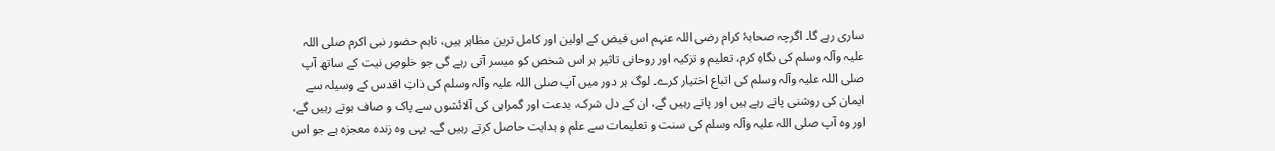ساری رہے گا۔ اگرچہ صحابۂ کرام رضی اللہ عنہم اس فیض کے اولین اور کامل ترین مظاہر ہیں، تاہم حضور نبی اکرم صلی اللہ علیہ وآلہ وسلم کی نگاہِ کرم، تعلیم و تزکیہ اور روحانی تاثیر ہر اس شخص کو میسر آتی رہے گی جو خلوصِ نیت کے ساتھ آپ صلی اللہ علیہ وآلہ وسلم کی اتباع اختیار کرے۔ لوگ ہر دور میں آپ صلی اللہ علیہ وآلہ وسلم کی ذاتِ اقدس کے وسیلہ سے ایمان کی روشنی پاتے رہے ہیں اور پاتے رہیں گے، ان کے دل شرک، بدعت اور گمراہی کی آلائشوں سے پاک و صاف ہوتے رہیں گے، اور وہ آپ صلی اللہ علیہ وآلہ وسلم کی سنت و تعلیمات سے علم و ہدایت حاصل کرتے رہیں گے۔ یہی وہ زندہ معجزہ ہے جو اس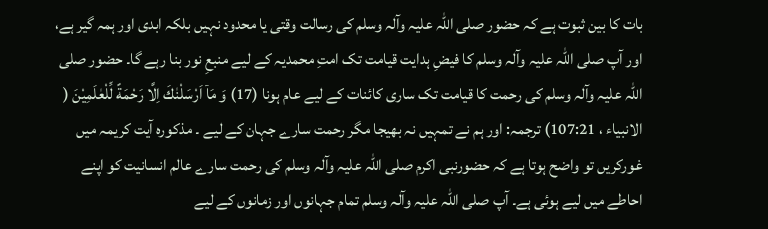بات کا بین ثبوت ہے کہ حضور صلی اللہ علیہ وآلہ وسلم کی رسالت وقتی یا محدود نہیں بلکہ ابدی اور ہمہ گیر ہے، اور آپ صلی اللہ علیہ وآلہ وسلم کا فیضِ ہدایت قیامت تک امتِ محمدیہ کے لیے منبعِ نور بنا رہے گا۔ حضور صلی اللہ علیہ وآلہ وسلم کی رحمت کا قیامت تک ساری کائنات کے لیے عام ہونا (17) وَ مَاۤ اَرْسَلْنٰكَ اِلَّا رَحْمَةً لِّلْعٰلَمِیْنَ ( الانبياء ، 107:21) ترجمہ: اور ہم نے تمہیں نہ بھیجا مگر رحمت سارے جہان کے لیے ۔ مذکورہ آیت کریمہ میں غورکریں تو واضح ہوتا ہے کہ حضورنبی اکرم صلی اللہ علیہ وآلہ وسلم کی رحمت سارے عالم انسانیت کو اپنے احاطے میں لیے ہوئی ہے۔ آپ صلی اللہ علیہ وآلہ وسلم تمام جہانوں اور زمانوں کے لیے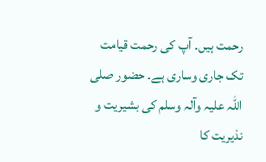رحمت ہیں۔ آپ کی رحمت قیامت تک جاری وساری ہے۔ حضور صلی اللہ علیہ وآلہ وسلم کی بشیریت و نذیریت کا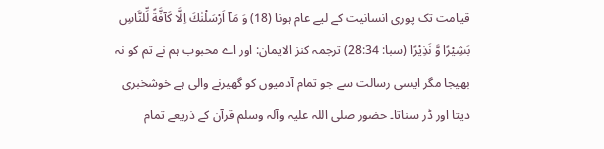قیامت تک پوری انسانیت کے لیے عام ہونا (18) وَ مَاۤ اَرْسَلْنٰكَ اِلَّا كَآفَّةً لِّلنَّاسِ بَشِیْرًا وَّ نَذِیْرًا (سبا: 28:34) ترجمہ کنز الایمان: اور اے محبوب ہم نے تم کو نہ بھیجا مگر ایسی رسالت سے جو تمام آدمیوں کو گھیرنے والی ہے خوشخبری دیتا اور ڈر سناتا۔ حضور صلی اللہ علیہ وآلہ وسلم قرآن کے ذریعے تمام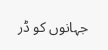جہانوں کو ڈر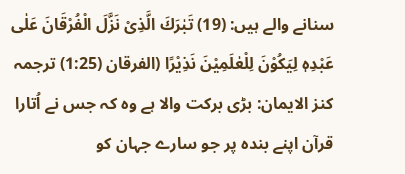سنانے والے ہیں: (19) تَبٰرَكَ الَّذِیْ نَزَّلَ الْفُرْقَانَ عَلٰى عَبْدِهٖ لِیَكُوْنَ لِلْعٰلَمِیْنَ نَذِیْرًا (الفرقان (1:25) ترجمہ کنز الایمان: بڑی برکت والا ہے وہ کہ جس نے اُتارا قرآن اپنے بندہ پر جو سارے جہان کو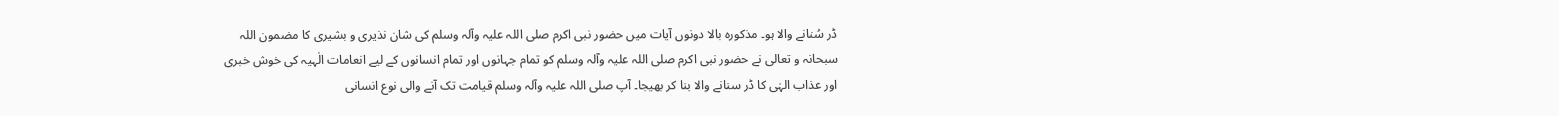ڈر سُنانے والا ہو۔ مذکورہ بالا دونوں آیات میں حضور نبی اکرم صلی اللہ علیہ وآلہ وسلم کی شان نذیری و بشیری کا مضمون اللہ سبحانہ و تعالی نے حضور نبی اکرم صلی اللہ علیہ وآلہ وسلم کو تمام جہانوں اور تمام انسانوں کے لیے انعامات الٰہیہ کی خوش خبری اور عذاب الہٰی کا ڈر سنانے والا بنا کر بھیجا۔ آپ صلی اللہ علیہ وآلہ وسلم قیامت تک آنے والی نوع انسانی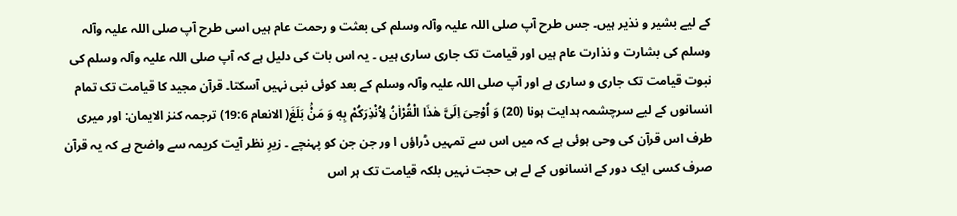کے لیے بشیر و نذیر ہیں۔ جس طرح آپ صلی اللہ علیہ وآلہ وسلم کی بعثت و رحمت عام ہیں اسی طرح آپ صلی اللہ علیہ وآلہ وسلم کی بشارت و نذارت عام ہیں اور قیامت تک جاری ساری ہیں ۔ یہ اس بات کی دلیل ہے کہ آپ صلی اللہ علیہ وآلہ وسلم کی نبوت قیامت تک جاری و ساری ہے اور آپ صلی اللہ علیہ وآلہ وسلم کے بعد کوئی نبی نہیں آسکتا۔ قرآن مجید کا قیامت تک تمام انسانوں کے لیے سرچشمہ ہدایت ہونا (20) وَ اُوْحِیَ اِلَیَّ هٰذَا الْقُرْاٰنُ لِاُنْذِرَكُمْ بِهٖ وَ مَنْۢ بَلَغَ( الانعام 19:6) ترجمہ کنز الایمان: اور میری طرف اس قرآن کی وحی ہوئی ہے کہ میں اس سے تمہیں ڈراؤں ا ور جن جن کو پہنچے ۔ زیرِ نظر آیت کریمہ سے واضح ہے کہ یہ قرآن صرف کسی ایک دور کے انسانوں کے لے ہی حجت نہیں بلکہ قیامت تک ہر اس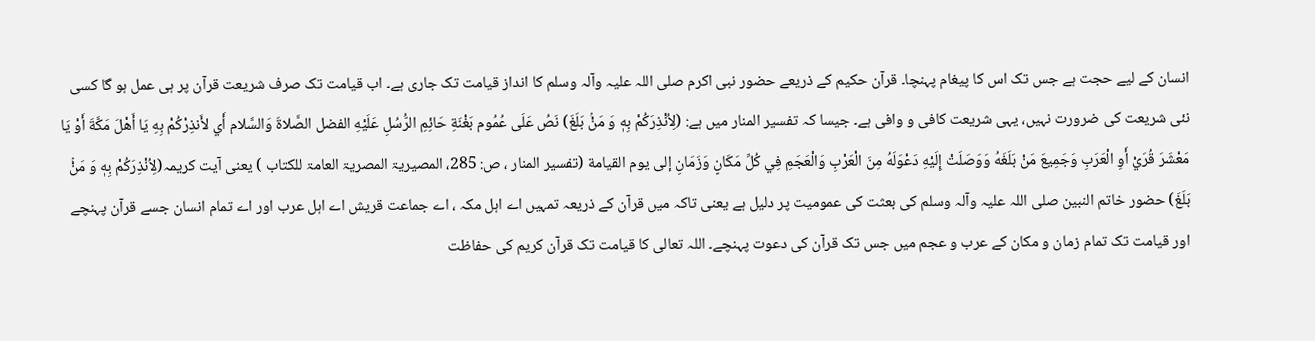انسان کے لیے حجت ہے جس تک اس کا پیغام پہنچا۔ قرآن حکیم کے ذریعے حضور نبی اکرم صلی اللہ علیہ وآلہ وسلم کا انداز قیامت تک جاری ہے۔ اب قیامت تک صرف شریعت قرآن پر ہی عمل ہو گا کسی نئی شریعت کی ضرورت نہیں، یہی شریعت کافی و وافی ہے۔ جیسا کہ تفسیر المنار میں ہے: (لِاُنْذِرَكُمْ بِهٖ وَ مَنْۢ بَلَغَ) نَصُ عَلَى عُمُوم بَغْنَةِ حَائِمِ الرُّسُلِ عَلَيْهِ الفضل الصَّلاةَ وَالسَّلام أَي لأَنذِرْكُمْ بِهِ يَا أَهْلَ مَكَّةَ أَوْ يَا مَعْشَرَ قُرَيْ أَوِ الْعَرَبِ وَجَمِيعَ مَنْ بَلَغَهُ وَوَصَلَتْ إِلَيْهِ دَعْوَلَهُ مِنَ الْعَرْبِ وَالْعَجَمِ فِي كُلِّ مَكَانٍ وَزَمَانِ إلى يوم القيامة (تفسیر المنار ، ص: 285، المصيريۃ المصريۃ العامۃ للكتاب ) یعنی آیت کریمہ(لِاُنْذِرَكُمْ بِهٖ وَ مَنْۢ بَلَغَ) حضور خاتم النبین صلی اللہ علیہ وآلہ وسلم کی بعثت کی عمومیت پر دلیل ہے یعنی تاکہ میں قرآن کے ذریعہ تمہیں اے اہل مکہ ، اے جماعت قریش اے اہل عرب اور اے تمام انسان جسے قرآن پہنچے اور قیامت تک تمام زمان و مکان کے عرب و عجم میں جس تک قرآن کی دعوت پہنچے۔ اللہ تعالی کا قیامت تک قرآن کریم کی حفاظت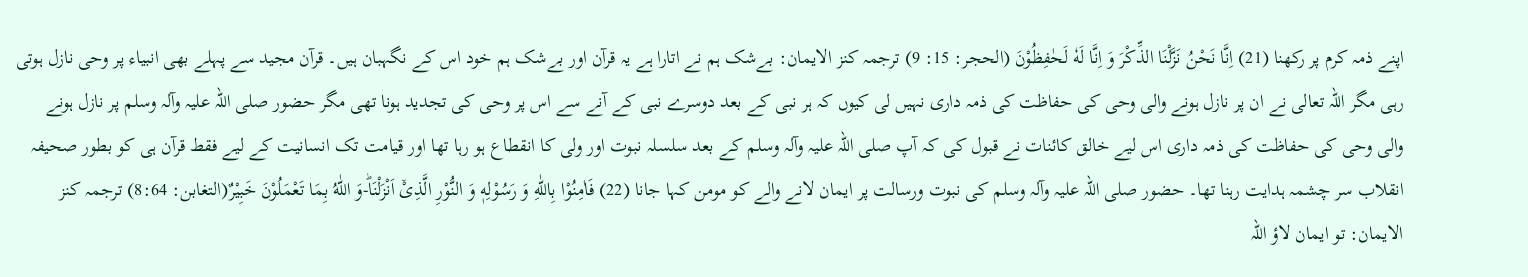اپنے ذمہ کرم پر رکھنا (21) اِنَّا نَحْنُ نَزَّلْنَا الذِّكْرَ وَ اِنَّا لَهٗ لَحٰفِظُوْنَ (الحجر: 15: 9) ترجمہ کنز الایمان: بےشک ہم نے اتارا ہے یہ قرآن اور بےشک ہم خود اس کے نگہبان ہیں۔ قرآن مجید سے پہلے بھی انبیاء پر وحی نازل ہوتی رہی مگر اللہ تعالی نے ان پر نازل ہونے والی وحی کی حفاظت کی ذمہ داری نہیں لی کیوں کہ ہر نبی کے بعد دوسرے نبی کے آنے سے اس پر وحی کی تجدید ہونا تھی مگر حضور صلی اللہ علیہ وآلہ وسلم پر نازل ہونے والی وحی کی حفاظت کی ذمہ داری اس لیے خالق کائنات نے قبول کی کہ آپ صلی اللہ علیہ وآلہ وسلم کے بعد سلسلہ نبوت اور ولی کا انقطاع ہو رہا تھا اور قیامت تک انسانیت کے لیے فقط قرآن ہی کو بطور صحیفہ انقلاب سر چشمہ ہدایت رہنا تھا۔ حضور صلی اللہ علیہ وآلہ وسلم کی نبوت ورسالت پر ایمان لانے والے کو مومن کہا جانا (22) فَاٰمِنُوْا بِاللّٰهِ وَ رَسُوْلِهٖ وَ النُّوْرِ الَّذِیْۤ اَنْزَلْنَاؕ-وَ اللّٰهُ بِمَا تَعْمَلُوْنَ خَبِیْرٌ(التغابن: 8:64) ترجمہ کنز الایمان: تو ایمان لاؤ اللہ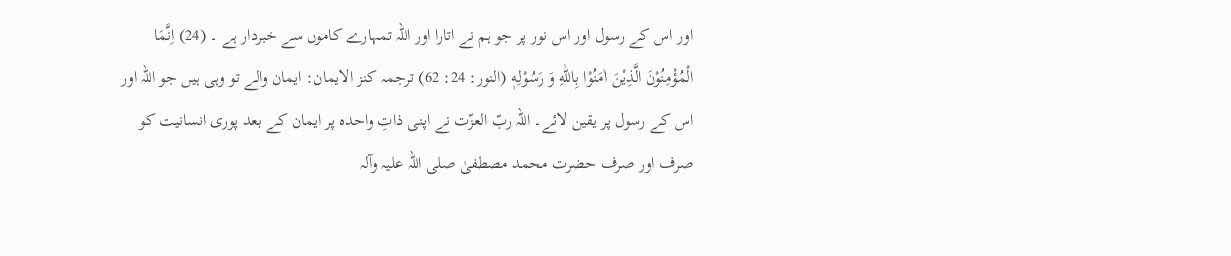اور اس کے رسول اور اس نور پر جو ہم نے اتارا اور اللہ تمہارے کاموں سے خبردار ہے ۔ (24) اِنَّمَا الْمُؤْمِنُوْنَ الَّذِیْنَ اٰمَنُوْا بِاللّٰهِ وَ رَسُوْلِهٖ (النور: 24: 62) ترجمہ کنز الایمان: ایمان والے تو وہی ہیں جو اللہ اور اس کے رسول پر یقین لائے۔ اللہ ربّ العزّت نے اپنی ذاتِ واحدہ پر ایمان کے بعد پوری انسانیت کو صرف اور صرف حضرت محمد مصطفیٰ صلی اللہ علیہ وآلہ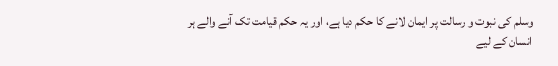وسلم کی نبوت و رسالت پر ایمان لانے کا حکم دیا ہے، اور یہ حکم قیامت تک آنے والے ہر انسان کے لیے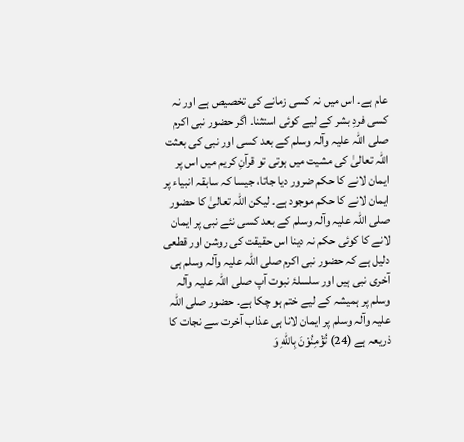عام ہے۔ اس میں نہ کسی زمانے کی تخصیص ہے اور نہ کسی فردِ بشر کے لیے کوئی استثنا۔ اگر حضور نبی اکرم صلی اللہ علیہ وآلہ وسلم کے بعد کسی اور نبی کی بعثت اللہ تعالیٰ کی مشیت میں ہوتی تو قرآنِ کریم میں اس پر ایمان لانے کا حکم ضرور دیا جاتا، جیسا کہ سابقہ انبیاء پر ایمان لانے کا حکم موجود ہے۔ لیکن اللہ تعالیٰ کا حضور صلی اللہ علیہ وآلہ وسلم کے بعد کسی نئے نبی پر ایمان لانے کا کوئی حکم نہ دینا اس حقیقت کی روشن اور قطعی دلیل ہے کہ حضور نبی اکرم صلی اللہ علیہ وآلہ وسلم ہی آخری نبی ہیں اور سلسلۂ نبوت آپ صلی اللہ علیہ وآلہ وسلم پر ہمیشہ کے لیے ختم ہو چکا ہے۔ حضور صلی اللہ علیہ وآلہ وسلم پر ایمان لانا ہی عذاب آخرت سے نجات کا ذریعہ ہے (24) تُؤْمِنُوْنَ بِاللّٰهِ وَ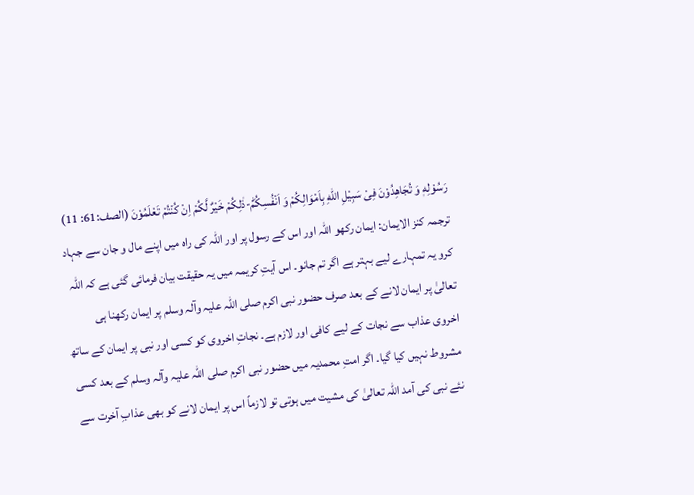رَسُوْلِهٖ وَ تُجَاهِدُوْنَ فِیْ سَبِیْلِ اللّٰهِ بِاَمْوَالِكُمْ وَ اَنْفُسِكُمْؕ-ذٰلِكُمْ خَیْرٌ لَّكُمْ اِنْ كُنْتُمْ تَعْلَمُوْنَ (الصف:61: 11) ترجمہ کنز الایمان: ایمان رکھو اللہ اور اس کے رسول پر اور اللہ کی راہ میں اپنے مال و جان سے جہاد کرو یہ تمہارے لیے بہتر ہے اگر تم جانو۔ اس آیتِ کریمہ میں یہ حقیقت بیان فرمائی گئی ہے کہ اللہ تعالیٰ پر ایمان لانے کے بعد صرف حضور نبی اکرم صلی اللہ علیہ وآلہ وسلم پر ایمان رکھنا ہی اخروی عذاب سے نجات کے لیے کافی اور لازم ہے۔ نجاتِ اخروی کو کسی اور نبی پر ایمان کے ساتھ مشروط نہیں کیا گیا۔ اگر امتِ محمدیہ میں حضور نبی اکرم صلی اللہ علیہ وآلہ وسلم کے بعد کسی نئے نبی کی آمد اللہ تعالیٰ کی مشیت میں ہوتی تو لازماً اس پر ایمان لانے کو بھی عذابِ آخرت سے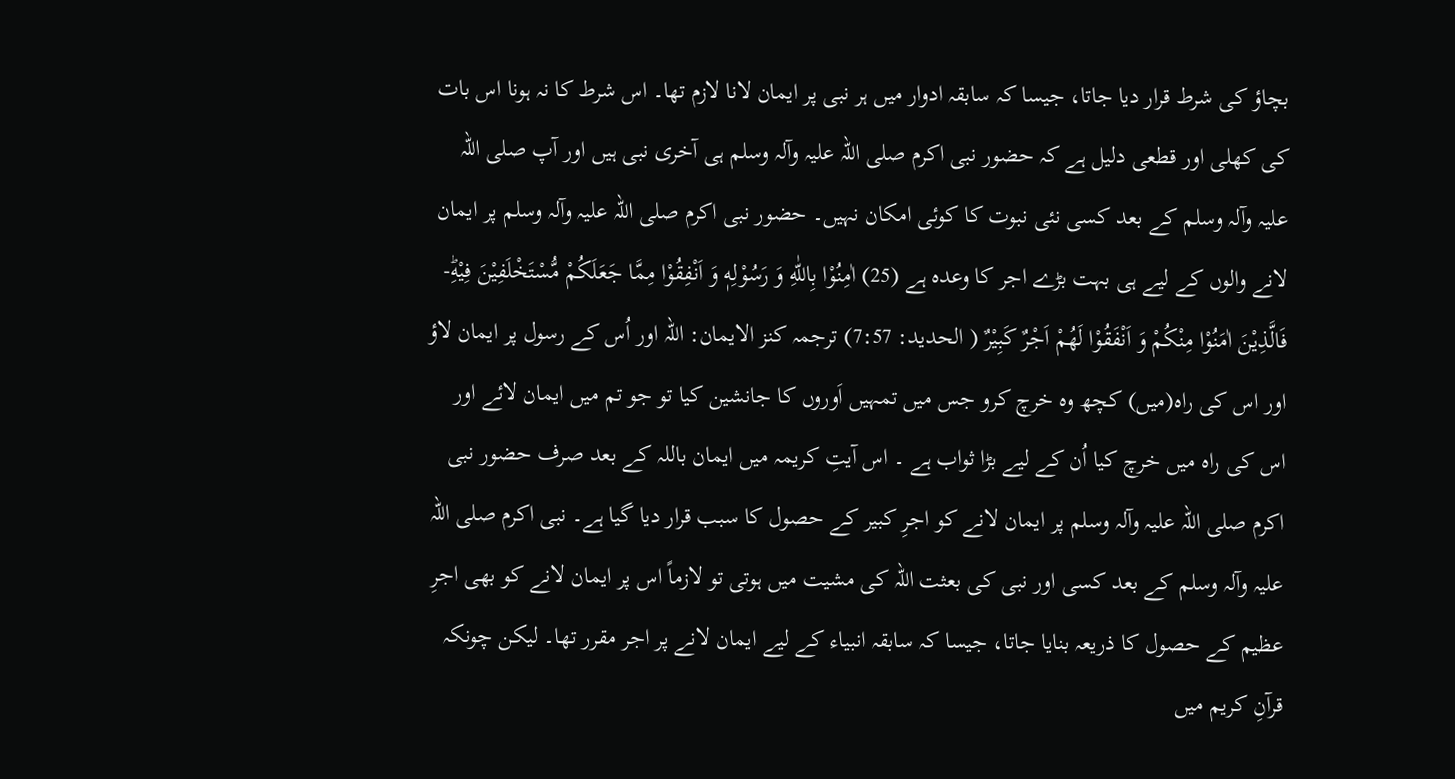بچاؤ کی شرط قرار دیا جاتا، جیسا کہ سابقہ ادوار میں ہر نبی پر ایمان لانا لازم تھا۔ اس شرط کا نہ ہونا اس بات کی کھلی اور قطعی دلیل ہے کہ حضور نبی اکرم صلی اللہ علیہ وآلہ وسلم ہی آخری نبی ہیں اور آپ صلی اللہ علیہ وآلہ وسلم کے بعد کسی نئی نبوت کا کوئی امکان نہیں۔ حضور نبی اکرم صلی اللہ علیہ وآلہ وسلم پر ایمان لانے والوں کے لیے ہی بہت بڑے اجر کا وعدہ ہے (25) اٰمِنُوْا بِاللّٰهِ وَ رَسُوْلِهٖ وَ اَنْفِقُوْا مِمَّا جَعَلَكُمْ مُّسْتَخْلَفِیْنَ فِیْهِؕ-فَالَّذِیْنَ اٰمَنُوْا مِنْكُمْ وَ اَنْفَقُوْا لَهُمْ اَجْرٌ كَبِیْرٌ ( الحديد: 7:57) ترجمہ کنز الایمان: اللہ اور اُس کے رسول پر ایمان لاؤ اور اس کی راہ(میں) کچھ وہ خرچ کرو جس میں تمہیں اَوروں کا جانشین کیا تو جو تم میں ایمان لائے اور اس کی راہ میں خرچ کیا اُن کے لیے بڑا ثواب ہے ۔ اس آیتِ کریمہ میں ایمان باللہ کے بعد صرف حضور نبی اکرم صلی اللہ علیہ وآلہ وسلم پر ایمان لانے کو اجرِ کبیر کے حصول کا سبب قرار دیا گیا ہے۔ نبی اکرم صلی اللہ علیہ وآلہ وسلم کے بعد کسی اور نبی کی بعثت اللہ کی مشیت میں ہوتی تو لازماً اس پر ایمان لانے کو بھی اجرِ عظیم کے حصول کا ذریعہ بنایا جاتا، جیسا کہ سابقہ انبیاء کے لیے ایمان لانے پر اجر مقرر تھا۔ لیکن چونکہ قرآنِ کریم میں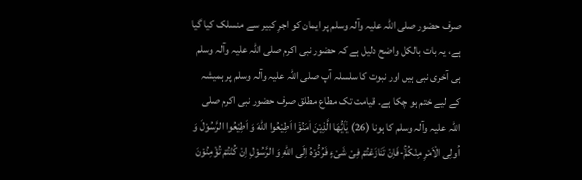صرف حضور صلی اللہ علیہ وآلہ وسلم پر ایمان کو اجرِ کبیر سے منسلک کیا گیا ہے، یہ بات بالکل واضح دلیل ہے کہ حضور نبی اکرم صلی اللہ علیہ وآلہ وسلم ہی آخری نبی ہیں اور نبوت کا سلسلہ آپ صلی اللہ علیہ وآلہ وسلم پر ہمیشہ کے لیے ختم ہو چکا ہے۔ قیامت تک مطاع مطلق صرف حضور نبی اکرم صلی اللہ علیہ وآلہ وسلم کا ہونا (26) یٰۤاَیُّهَا الَّذِیْنَ اٰمَنُوْۤا اَطِیْعُوا اللّٰهَ وَ اَطِیْعُوا الرَّسُوْلَ وَ اُولِی الْاَمْرِ مِنْكُمْۚ-فَاِنْ تَنَازَعْتُمْ فِیْ شَیْءٍ فَرُدُّوْهُ اِلَى اللّٰهِ وَ الرَّسُوْلِ اِنْ كُنْتُمْ تُؤْمِنُوْنَ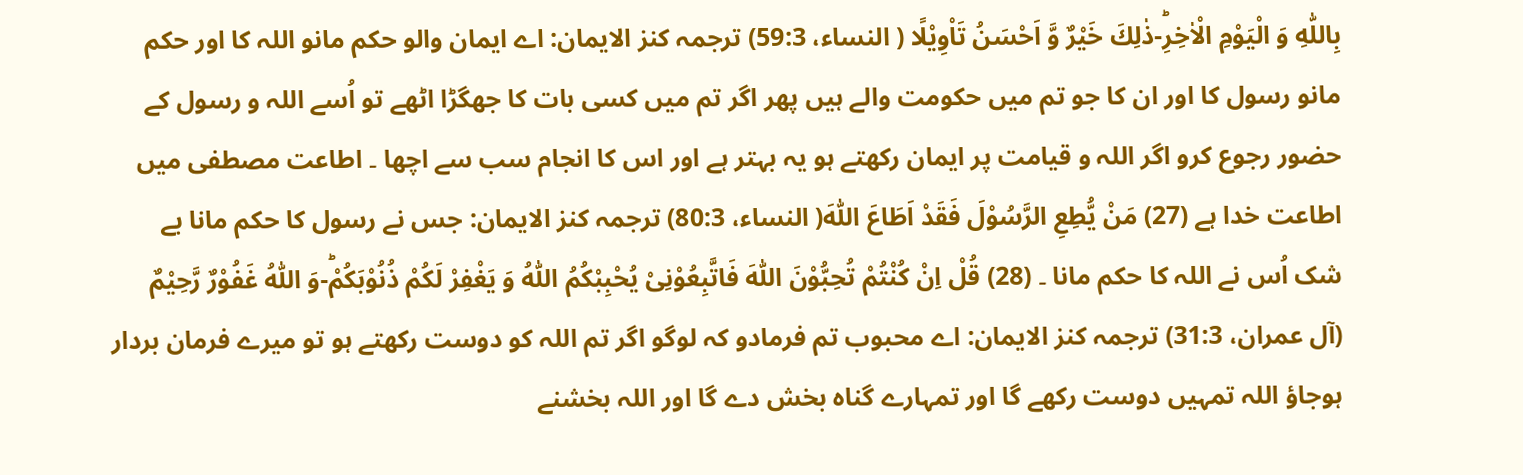بِاللّٰهِ وَ الْیَوْمِ الْاٰخِرِؕ-ذٰلِكَ خَیْرٌ وَّ اَحْسَنُ تَاْوِیْلًا ( النساء، 59:3) ترجمہ کنز الایمان: اے ایمان والو حکم مانو اللہ کا اور حکم مانو رسول کا اور ان کا جو تم میں حکومت والے ہیں پھر اگر تم میں کسی بات کا جھگڑا اٹھے تو اُسے اللہ و رسول کے حضور رجوع کرو اگر اللہ و قیامت پر ایمان رکھتے ہو یہ بہتر ہے اور اس کا انجام سب سے اچھا ۔ اطاعت مصطفی میں اطاعت خدا ہے (27) مَنْ یُّطِعِ الرَّسُوْلَ فَقَدْ اَطَاعَ اللّٰهَ( النساء، 80:3) ترجمہ کنز الایمان: جس نے رسول کا حکم مانا بے شک اُس نے اللہ کا حکم مانا ۔ (28) قُلْ اِنْ كُنْتُمْ تُحِبُّوْنَ اللّٰهَ فَاتَّبِعُوْنِیْ یُحْبِبْكُمُ اللّٰهُ وَ یَغْفِرْ لَكُمْ ذُنُوْبَكُمْؕ-وَ اللّٰهُ غَفُوْرٌ رَّحِیْمٌ (آل عمران، 31:3) ترجمہ کنز الایمان: اے محبوب تم فرمادو کہ لوگو اگر تم اللہ کو دوست رکھتے ہو تو میرے فرمان بردار ہوجاؤ اللہ تمہیں دوست رکھے گا اور تمہارے گناہ بخش دے گا اور اللہ بخشنے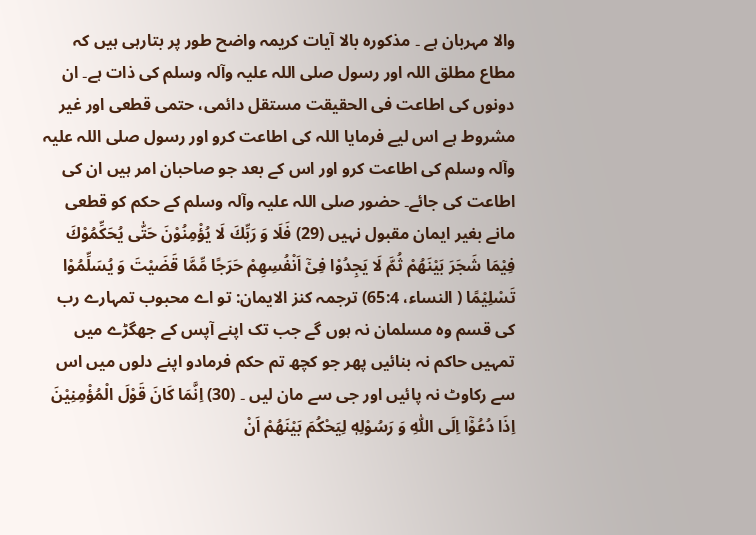والا مہربان ہے ۔ مذکورہ بالا آیات کریمہ واضح طور پر بتارہی ہیں کہ مطاع مطلق اللہ اور رسول صلی اللہ علیہ وآلہ وسلم کی ذات ہے۔ ان دونوں کی اطاعت فی الحقیقت مستقل دائمی، حتمی قطعی اور غیر مشروط ہے اس لیے فرمایا اللہ کی اطاعت کرو اور رسول صلی اللہ علیہ وآلہ وسلم کی اطاعت کرو اور اس کے بعد جو صاحبان امر ہیں ان کی اطاعت کی جائے۔ حضور صلی اللہ علیہ وآلہ وسلم کے حکم کو قطعی مانے بغیر ایمان مقبول نہیں (29) فَلَا وَ رَبِّكَ لَا یُؤْمِنُوْنَ حَتّٰى یُحَكِّمُوْكَ فِیْمَا شَجَرَ بَیْنَهُمْ ثُمَّ لَا یَجِدُوْا فِیْۤ اَنْفُسِهِمْ حَرَجًا مِّمَّا قَضَیْتَ وَ یُسَلِّمُوْا تَسْلِیْمًا ( النساء، 65:4) ترجمہ کنز الایمان: تو اے محبوب تمہارے رب کی قسم وہ مسلمان نہ ہوں گے جب تک اپنے آپس کے جھگڑے میں تمہیں حاکم نہ بنائیں پھر جو کچھ تم حکم فرمادو اپنے دلوں میں اس سے رکاوٹ نہ پائیں اور جی سے مان لیں ۔ (30) اِنَّمَا كَانَ قَوْلَ الْمُؤْمِنِیْنَ اِذَا دُعُوْۤا اِلَى اللّٰهِ وَ رَسُوْلِهٖ لِیَحْكُمَ بَیْنَهُمْ اَنْ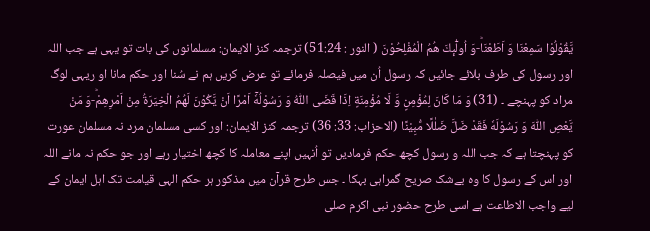یَّقُوْلُوْا سَمِعْنَا وَ اَطَعْنَاؕ-وَ اُولٰٓىٕكَ هُمُ الْمُفْلِحُوْنَ ( النور : 51:24) ترجمہ کنز الایمان: مسلمانوں کی بات تو یہی ہے جب اللہ اور رسول کی طرف بلائے جائیں کہ رسول اُن میں فیصلہ فرمائے تو عرض کریں ہم نے سُنا اور حکم مانا او ریہی لوگ مراد کو پہنچے ۔ (31) وَ مَا كَانَ لِمُؤْمِنٍ وَّ لَا مُؤْمِنَةٍ اِذَا قَضَى اللّٰهُ وَ رَسُوْلُهٗۤ اَمْرًا اَنْ یَّكُوْنَ لَهُمُ الْخِیَرَةُ مِنْ اَمْرِهِمْؕ-وَ مَنْ یَّعْصِ اللّٰهَ وَ رَسُوْلَهٗ فَقَدْ ضَلَّ ضَلٰلًا مُّبِیْنًا (الاحزاب: 33: 36) ترجمہ کنز الایمان: اور کسی مسلمان مرد نہ مسلمان عورت کو پہنچتا ہے کہ جب اللہ و رسول کچھ حکم فرمادیں تو اُنہیں اپنے معاملہ کا کچھ اختیار رہے اور جو حکم نہ مانے اللہ اور اس کے رسول کا وہ بےشک صریح گمراہی بہکا ۔ جس طرح قرآن میں مذکور ہر حکم الہی قیامت تک اہل ایمان کے لیے واجب الاطاعت ہے اسی طرح حضور نبی اکرم صلی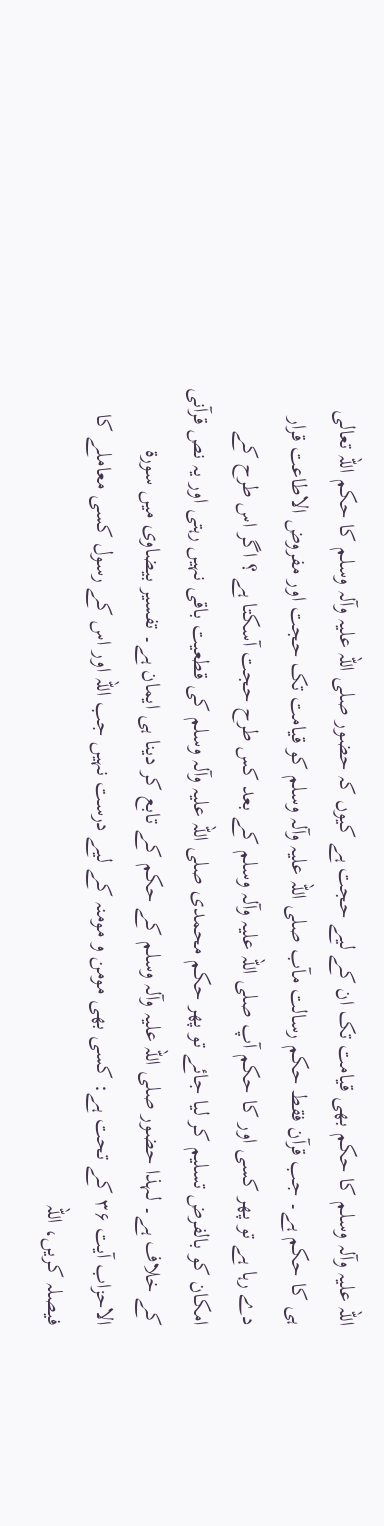اللہ علیہ وآلہ وسلم کا حکم بھی قیامت تک ان کے لیے حجت ہے کیوں کہ حضور صلی اللہ علیہ وآلہ وسلم کا حکم اللہ تعالی ہی کا حکم ہے۔ جب قرآن فقط حکم رسالت مآب صلی اللہ علیہ وآلہ وسلم کو قیامت تک حجت اور مفروض الاطاعت قرار دے رہا ہے تو پھر کسی اور کا حکم آپ صلی اللہ علیہ وآلہ وسلم کے بعد کس طرح حجت آسکتا ہے ؟ اگر اس طرح کے امکان کو بالفرض تسلیم کر لیا جائے تو پھر حکم محمدی صلی اللہ علیہ وآلہ وسلم کی قطعیت باقی نہیں رہتی اور یہ نص قرآنی کے خلاف ہے۔ لہذا حضور صلی اللہ علیہ وآلہ وسلم کے حکم کے تابع کر دینا ہی ایمان ہے۔ تفسیر بیضاوی میں سورۃ الاحزاب آیت ۳۶ کے تحت ہے: کسی بھی مومن و مومنہ کے لیے درست نہیں جب اللہ اور اس کے رسول کسی معاملے کا فیصلہ کریں، اللہ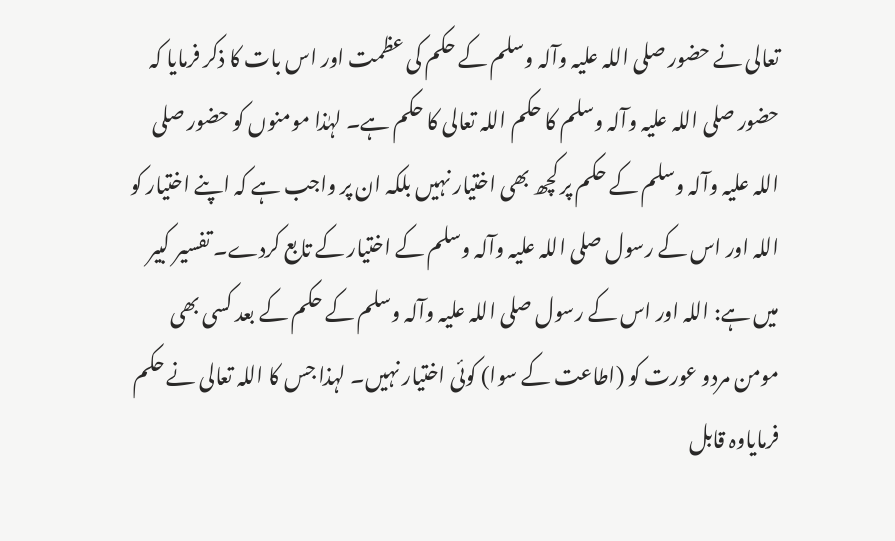تعالی نے حضور صلی اللہ علیہ وآلہ وسلم کے حکم کی عظمت اور اس بات کا ذکر فرمایا کہ حضور صلی اللہ علیہ وآلہ وسلم کا حکم اللہ تعالی کا حکم ہے۔ لہٰذا مومنوں کو حضور صلی اللہ علیہ وآلہ وسلم کے حکم پر کچھ بھی اختیار نہیں بلکہ ان پر واجب ہے کہ اپنے اختیار کو اللہ اور اس کے رسول صلی اللہ علیہ وآلہ وسلم کے اختیار کے تابع کردے۔ تفسیر کبیر میں ہے: اللہ اور اس کے رسول صلی اللہ علیہ وآلہ وسلم کے حکم کے بعد کسی بھی مومن مردو عورت کو (اطاعت کے سوا) کوئی اختیار نہیں۔ لہذا جس کا اللہ تعالی نے حکم فرمایاوہ قابل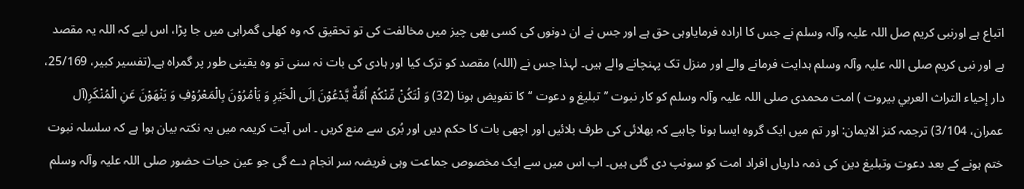اتباع ہے اورنبی کریم صل اللہ علیہ وآلہ وسلم نے جس کا ارادہ فرمایاوہی حق ہے اور جس نے ان دونوں کی کسی بھی چیز میں مخالفت کی تو تحقیق کہ وہ کھلی گمراہی میں جا پڑا، اس لیے کہ اللہ یہ مقصد ہے اور نبی کریم صلی اللہ علیہ وآلہ وسلم ہدایت فرمانے والے اور منزل تک پہنچانے والے ہیں۔ لہذا جس نے (اللہ) مقصد کو ترک کیا اور ہادی کی بات نہ سنی تو وہ یقینی طور پر گمراہ ہے۔(تفسیر كبير، 25/169، دار إحياء التراث العربي بيروت ) امت محمدی صلی اللہ علیہ وآلہ وسلم کو کار نبوت ’’تبلیغ و دعوت ‘‘کا تفویض ہونا (32) وَ لْتَكُنْ مِّنْكُمْ اُمَّةٌ یَّدْعُوْنَ اِلَى الْخَیْرِ وَ یَاْمُرُوْنَ بِالْمَعْرُوْفِ وَ یَنْهَوْنَ عَنِ الْمُنْكَرِ(آل عمران، 3/104) ترجمہ کنز الایمان: اور تم میں ایک گروہ ایسا ہونا چاہیے کہ بھلائی کی طرف بلائیں اور اچھی بات کا حکم دیں اور بُری سے منع کریں ۔ اس آیت کریمہ میں یہ نکتہ بیان ہوا ہے کہ سلسلہ نبوت ختم ہونے کے بعد دعوت وتبلیغ دین کی ذمہ داریاں افراد امت کو سونپ دی گئی ہیں۔ اب اس میں سے ایک مخصوص جماعت وہی فریضہ سر انجام دے گی جو عین حیات حضور صلی اللہ علیہ وآلہ وسلم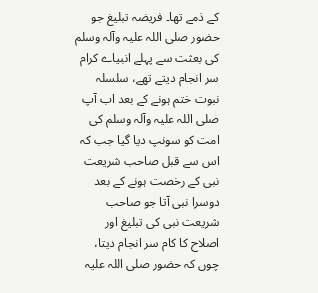کے ذمے تھا۔ فریضہ تبلیغ جو حضور صلی اللہ علیہ وآلہ وسلم کی بعثت سے پہلے انبیاے کرام سر انجام دیتے تھے، سلسلہ نبوت ختم ہونے کے بعد اب آپ صلی اللہ علیہ وآلہ وسلم کی امت کو سونپ دیا گیا جب کہ اس سے قبل صاحب شریعت نبی کے رخصت ہونے کے بعد دوسرا نبی آتا جو صاحب شریعت نبی کی تبلیغ اور اصلاح کا کام سر انجام دیتا، چوں کہ حضور صلی اللہ علیہ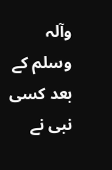وآلہ وسلم کے بعد کسی نبی نے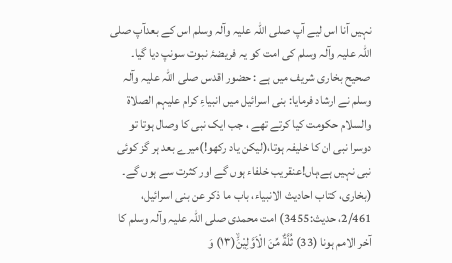نہیں آنا اس لیے آپ صلی اللہ علیہ وآلہ وسلم اس کے بعدآپ صلی اللہ علیہ وآلہ وسلم کی امت کو یہ فریضۂ نبوت سونپ دیا گیا۔ صحیح بخاری شریف میں ہے : حضور اقدس صلی اللہ علیہ وآلہ وسلم نے ارشاد فرمایا: بنی اسرائیل میں انبیاءِ کرام علیہم الصلاۃ والسلام حکومت کیا کرتے تھے ، جب ایک نبی کا وصال ہوتا تو دوسرا نبی ان کا خلیفہ ہوتا،(لیکن یاد رکھو!)میرے بعد ہر گز کوئی نبی نہیں ہے،ہاں!عنقریب خلفاء ہوں گے اور کثرت سے ہوں گے۔ (بخاری، کتاب احادیث الانبیاء، باب ما ذکر عن بنی اسرائیل، 2/461، حدیث:3455) امت محمدی صلی اللہ علیہ وآلہ وسلم کا آخر الامم ہونا (33) ثُلَّةٌ مِّنَ الْاَوَّلِیْنَۙ(۱۳) وَ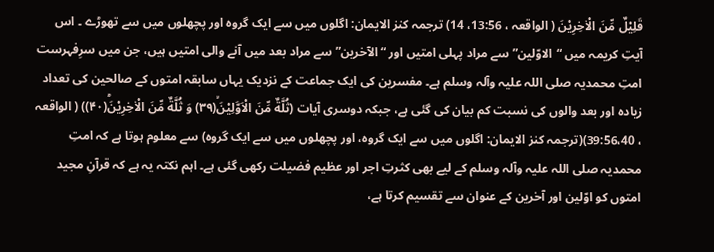قَلِیْلٌ مِّنَ الْاٰخِرِیْنَ ( الواقعہ ، 13:56، 14) ترجمہ کنز الایمان: اگلوں میں سے ایک گروہ اور پچھلوں میں سے تھوڑے ۔ اس آیتِ کریمہ میں “الاوّلین” سے مراد پہلی امتیں اور “الآخرین” سے مراد بعد میں آنے والی امتیں ہیں، جن میں سرِفہرست امتِ محمدیہ صلی اللہ علیہ وآلہ وسلم ہے۔ مفسرین کی ایک جماعت کے نزدیک یہاں سابقہ امتوں کے صالحین کی تعداد زیادہ اور بعد والوں کی نسبت کم بیان کی گئی ہے، جبکہ دوسری آیات (ثُلَّةٌ مِّنَ الْاَوَّلِیْنَۙ(۳۹) وَ ثُلَّةٌ مِّنَ الْاٰخِرِیْنَؕ(۴۰)) ( الواقعہ ، 39:56،40)(ترجمہ کنز الایمان: اگلوں میں سے ایک گروہ، اور پچھلوں میں سے ایک گروہ) سے معلوم ہوتا ہے کہ امتِ محمدیہ صلی اللہ علیہ وآلہ وسلم کے لیے بھی کثرتِ اجر اور عظیم فضیلت رکھی گئی ہے۔ اہم نکتہ یہ ہے کہ قرآنِ مجید امتوں کو اوّلین اور آخرین کے عنوان سے تقسیم کرتا ہے،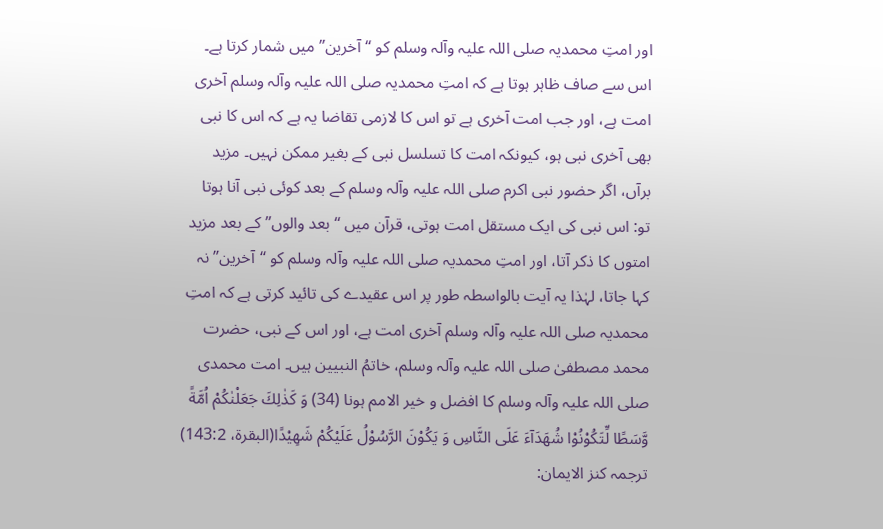اور امتِ محمدیہ صلی اللہ علیہ وآلہ وسلم کو “آخرین” میں شمار کرتا ہے۔ اس سے صاف ظاہر ہوتا ہے کہ امتِ محمدیہ صلی اللہ علیہ وآلہ وسلم آخری امت ہے، اور جب امت آخری ہے تو اس کا لازمی تقاضا یہ ہے کہ اس کا نبی بھی آخری نبی ہو، کیونکہ امت کا تسلسل نبی کے بغیر ممکن نہیں۔ مزید برآں، اگر حضور نبی اکرم صلی اللہ علیہ وآلہ وسلم کے بعد کوئی نبی آنا ہوتا تو: اس نبی کی ایک مستقل امت ہوتی، قرآن میں “بعد والوں” کے بعد مزید امتوں کا ذکر آتا، اور امتِ محمدیہ صلی اللہ علیہ وآلہ وسلم کو “آخرین” نہ کہا جاتا، لہٰذا یہ آیت بالواسطہ طور پر اس عقیدے کی تائید کرتی ہے کہ امتِ محمدیہ صلی اللہ علیہ وآلہ وسلم آخری امت ہے، اور اس کے نبی، حضرت محمد مصطفیٰ صلی اللہ علیہ وآلہ وسلم، خاتمُ النبیین ہیں۔ امت محمدی صلی اللہ علیہ وآلہ وسلم کا افضل و خیر الامم ہونا (34) وَ كَذٰلِكَ جَعَلْنٰكُمْ اُمَّةً وَّسَطًا لِّتَكُوْنُوْا شُهَدَآءَ عَلَى النَّاسِ وَ یَكُوْنَ الرَّسُوْلُ عَلَیْكُمْ شَهِیْدًا(البقرة، 143:2) ترجمہ کنز الایمان: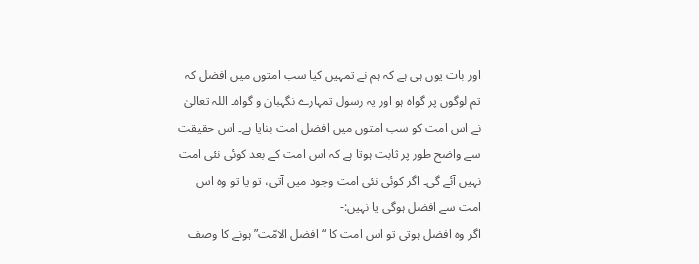اور بات یوں ہی ہے کہ ہم نے تمہیں کیا سب امتوں میں افضل کہ تم لوگوں پر گواہ ہو اور یہ رسول تمہارے نگہبان و گواہ۔ اللہ تعالیٰ نے اس امت کو سب امتوں میں افضل امت بنایا ہے۔ اس حقیقت سے واضح طور پر ثابت ہوتا ہے کہ اس امت کے بعد کوئی نئی امت نہیں آئے گی۔ اگر کوئی نئی امت وجود میں آتی، تو یا تو وہ اس امت سے افضل ہوگی یا نہیں:-
اگر وہ افضل ہوتی تو اس امت کا “افضل الامّت” ہونے کا وصف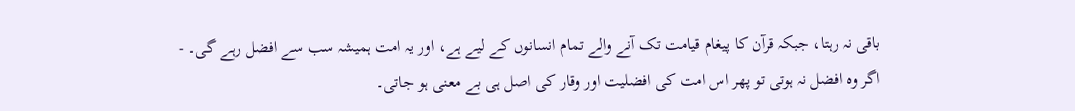باقی نہ رہتا، جبکہ قرآن کا پیغام قیامت تک آنے والے تمام انسانوں کے لیے ہے، اور یہ امت ہمیشہ سب سے افضل رہے گی۔ -
اگر وہ افضل نہ ہوتی تو پھر اس امت کی افضلیت اور وقار کی اصل ہی بے معنی ہو جاتی۔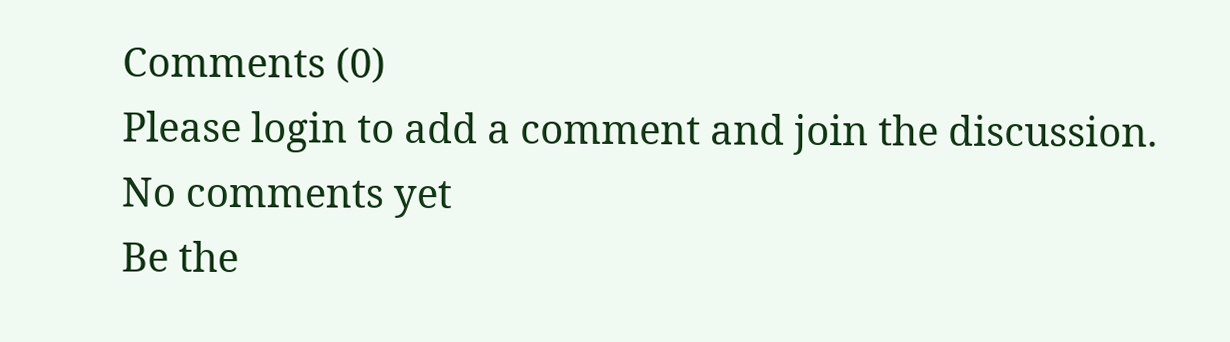Comments (0)
Please login to add a comment and join the discussion.
No comments yet
Be the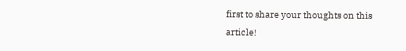first to share your thoughts on this article!